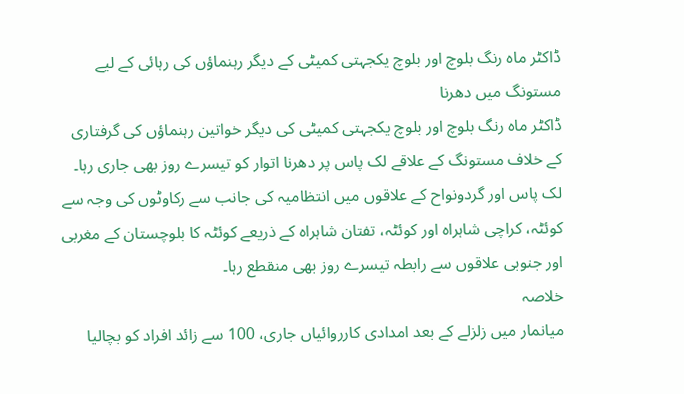ڈاکٹر ماہ رنگ بلوچ اور بلوچ یکجہتی کمیٹی کے دیگر رہنماؤں کی رہائی کے لیے مستونگ میں دھرنا
ڈاکٹر ماہ رنگ بلوچ اور بلوچ یکجہتی کمیٹی کی دیگر خواتین رہنماؤں کی گرفتاری کے خلاف مستونگ کے علاقے لک پاس پر دھرنا اتوار کو تیسرے روز بھی جاری رہا۔ لک پاس اور گردونواح کے علاقوں میں انتظامیہ کی جانب سے رکاوٹوں کی وجہ سے کوئٹہ، کراچی شاہراہ اور کوئٹہ، تفتان شاہراہ کے ذریعے کوئٹہ کا بلوچستان کے مغربی اور جنوبی علاقوں سے رابطہ تیسرے روز بھی منقطع رہا۔
خلاصہ
میانمار میں زلزلے کے بعد امدادی کارروائیاں جاری، 100 سے زائد افراد کو بچالیا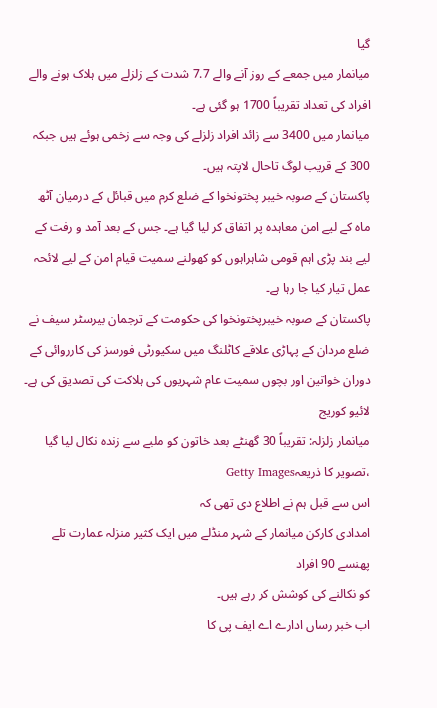گیا
میانمار میں جمعے کے روز آنے والے 7.7 شدت کے زلزلے میں ہلاک ہونے والے افراد کی تعداد تقریباً 1700 ہو گئی ہے۔
میانمار میں 3400 سے زائد افراد زلزلے کی وجہ سے زخمی ہوئے ہیں جبکہ 300 کے قریب لوگ تاحال لاپتہ ہیں۔
پاکستان کے صوبہ خیبر پختونخوا کے ضلع کرم میں قبائل کے درمیان آٹھ ماہ کے لیے امن معاہدہ پر اتفاق کر لیا گیا ہے۔ جس کے بعد آمد و رفت کے لیے بند پڑی اہم قومی شاہراہوں کو کھولنے سمیت قیام امن کے لیے لائحہ عمل تیار کیا جا رہا ہے۔
پاکستان کے صوبہ خیبرپختونخوا کی حکومت کے ترجمان بیرسٹر سیف نے ضلع مردان کے پہاڑی علاقے کاٹلنگ میں سکیورٹی فورسز کی کارروائی کے دوران خواتین اور بچوں سمیت عام شہریوں کی ہلاکت کی تصدیق کی ہے۔
لائیو کوریج
میانمار زلزلہ: تقریباً 30 گھنٹے بعد خاتون کو ملبے سے زندہ نکال لیا گیا
،تصویر کا ذریعہGetty Images
اس سے قبل ہم نے اطلاع دی تھی کہ
امدادی کارکن میانمار کے شہر منڈلے میں ایک کثیر منزلہ عمارت تلے پھنسے 90 افراد
کو نکالنے کی کوشش کر رہے ہیں۔
اب خبر رساں ادارے اے ایف پی کا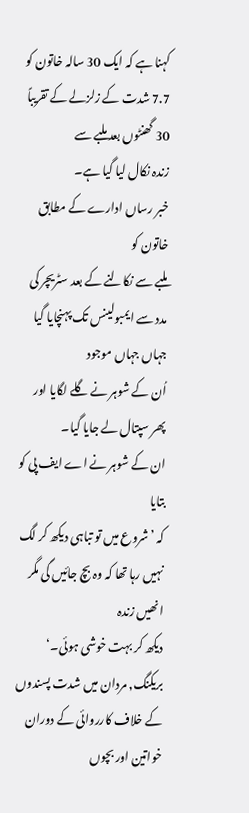کہنا ہے کہ ایک 30 سالہ خاتون کو 7.7 شدت کے زلزلے کے تقریباً 30 گھنٹوں بعد ملبے سے
زندہ نکال لیا گیا ہے۔
خبر رساں ادارے کے مطابق خاتون کو
ملبے سے نکالنے کے بعد سٹریچر کی مدد سے ایمبولینس تک پہنچایا گیا جہاں جہاں موجود
اُن کے شوہر نے گلے لگایا اور پھر سپتال لے جایا گیا۔
ان کے شوہر نے اے ایف پی کو بتایا
کہ ’شروع میں تو تباہی دیکھ کر لگ نہیں رہا تھا کہ وہ بچ جائیں گی مگر انھیں زندہ
دیکھ کر بہت خوشی ہوئی۔‘
بریکنگ, مردان میں شدت پسندوں کے خلاف کارروائی کے دوران خواتین اور بچوں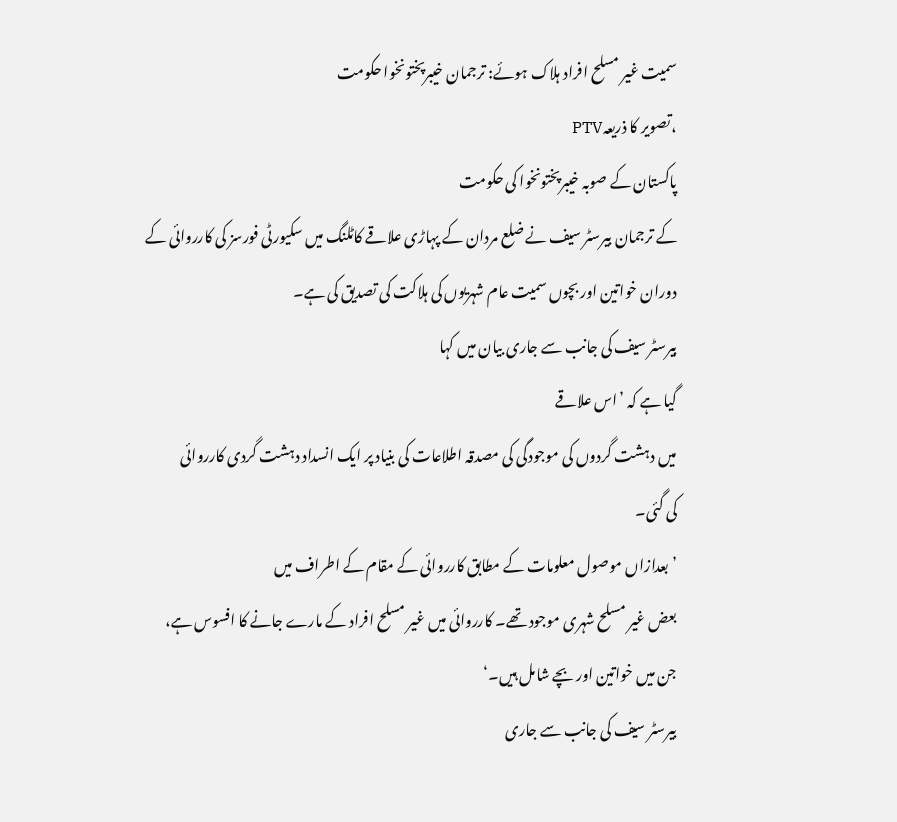سمیت غیر مسلح افراد ہلاک ہوئے: ترجمان خیبرپختونخوا حکومت
،تصویر کا ذریعہPTV
پاکستان کے صوبہ خیبرپختونخوا کی حکومت
کے ترجمان بیرسٹر سیف نے ضلع مردان کے پہاڑی علاقے کاٹلنگ میں سکیورٹی فورسز کی کارروائی کے
دوران خواتین اور بچوں سمیت عام شہریوں کی ہلاکت کی تصدیق کی ہے۔
بیرسٹر سیف کی جانب سے جاری بیان میں کہا
گیا ہے کہ ’اس علاقے
میں دہشت گردوں کی موجودگی کی مصدقہ اطلاعات کی بنیاد پر ایک انسداد دہشت گردی کارروائی
کی گئی۔
’بعدازاں موصول معلومات کے مطابق کارروائی کے مقام کے اطراف میں
بعض غیر مسلح شہری موجود تھے۔ کارروائی میں غیر مسلح افراد کے مارے جانے کا افسوس ہے،
جن میں خواتین اور بچے شامل ہیں۔‘
بیرسٹر سیف کی جانب سے جاری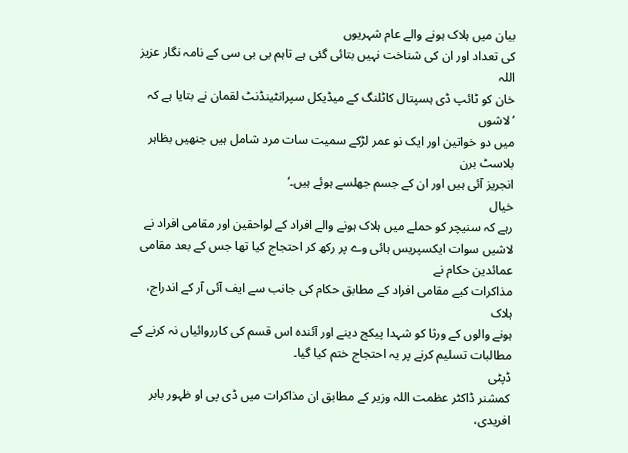بیان میں ہلاک ہونے والے عام شہریوں
کی تعداد اور ان کی شناخت نہیں بتائی گئی ہے تاہم بی بی سی کے نامہ نگار عزیز اللہ
خان کو ٹائپ ڈی ہسپتال کاٹلنگ کے میڈیکل سپرانٹینڈنٹ لقمان نے بتایا ہے کہ ’لاشوں
میں دو خواتین اور ایک نو عمر لڑکے سمیت سات مرد شامل ہیں جنھیں بظاہر بلاسٹ برن
انجریز آئی ہیں اور ان کے جسم جھلسے ہوئے ہیں۔‘
خیال
رہے کہ سنیچر کو حملے میں ہلاک ہونے والے افراد کے لواحقین اور مقامی افراد نے
لاشیں سوات ایکسپریس ہائی وے پر رکھ کر احتجاج کیا تھا جس کے بعد مقامی عمائدین حکام نے
مذاکرات کیے مقامی افراد کے مطابق حکام کی جانب سے ایف آئی آر کے اندراج، ہلاک
ہونے والوں کے ورثا کو شہدا پیکج دینے اور آئندہ اس قسم کی کارروائیاں نہ کرنے کے
مطالبات تسلیم کرنے پر یہ احتجاج ختم کیا گیا۔
ڈپٹی
کمشنر ڈاکٹر عظمت اللہ وزیر کے مطابق ان مذاکرات میں ڈی پی او ظہور بابر افریدی،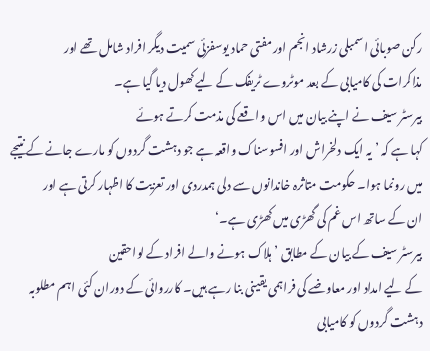رکن صوبائی اسمبلی زرشاد انجم اور مفتی حماد یوسفزئی سمیت دیگر افراد شامل تھے اور
مذاکرات کی کامیابی کے بعد موٹروے ٹریفک کے لیے کھول دیا گیا ہے۔
بیرسٹر سیف نے اپنے بیان میں اس واقعے کی مذمت کرتے ہوئے
کہا ہے کہ ’یہ ایک دلخراش اور افسوسناک واقعہ ہے جو دہشت گردوں کو مارے جانے کے نتیجے
میں رونما ہوا۔ حکومت متاثرہ خاندانوں سے دلی ہمدردی اور تعزیت کا اظہار کرتی ہے اور
ان کے ساتھ اس غم کی گھڑی میں کھڑی ہے۔‘
بیرسٹر سیف کے بیان کے مطابق ’ہلاک ہونے والے افراد کے لواحقین
کے لیے امداد اور معاوضے کی فراہمی یقینی بنا رہے ہیں۔ کارروائی کے دوران کئی اہم مطلوبہ
دہشت گردوں کو کامیابی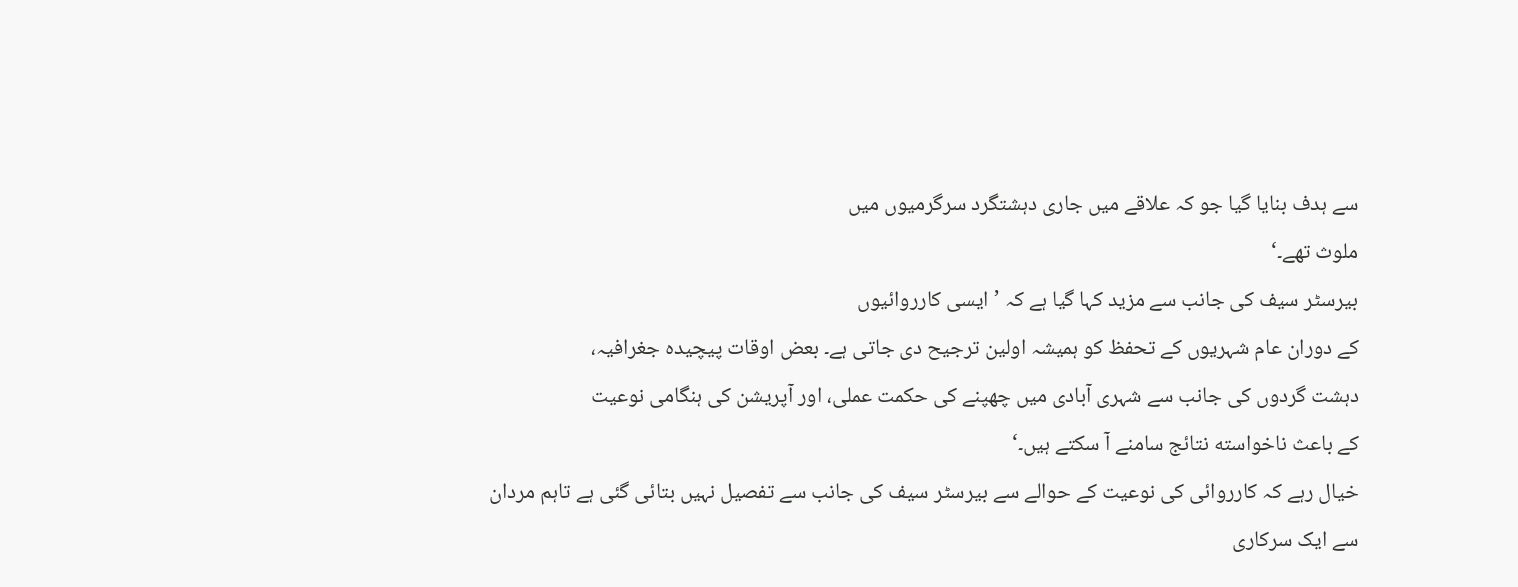سے ہدف بنایا گیا جو کہ علاقے میں جاری دہشتگرد سرگرمیوں میں
ملوث تھے۔‘
بیرسٹر سیف کی جانب سے مزید کہا گیا ہے کہ ’ایسی کارروائیوں
کے دوران عام شہریوں کے تحفظ کو ہمیشہ اولین ترجیح دی جاتی ہے۔ بعض اوقات پیچیدہ جغرافیہ،
دہشت گردوں کی جانب سے شہری آبادی میں چھپنے کی حکمت عملی، اور آپریشن کی ہنگامی نوعیت
کے باعث ناخواسته نتائج سامنے آ سکتے ہیں۔‘
خیال رہے کہ کارروائی کی نوعیت کے حوالے سے بیرسٹر سیف کی جانب سے تفصیل نہیں بتائی گئی ہے تاہم مردان سے ایک سرکاری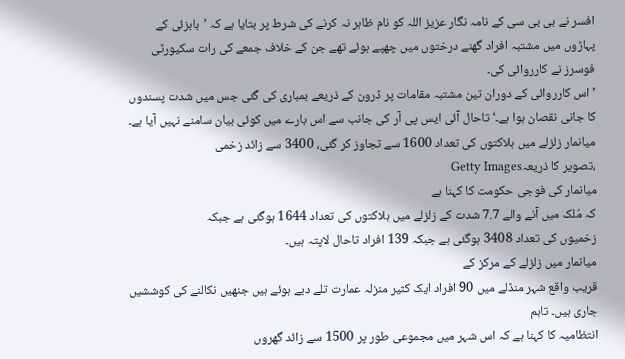افسر نے بی بی سی کے نامہ نگار عزیز اللہ کو نام ظاہر نہ کرنے کی شرط پر بتایا ہے کہ ’بابزئی کے پہاڑوں میں مشتبہ افراد گھنے درختوں میں چھپے ہوئے تھے جن کے خلاف جمعے کی رات سکیورٹی فوسرز نے کارروائی کی۔
’اس کارروائی کے دوران تین مشتبہ مقامات پر ڈرون کے ذریعے بمباری کی گئی جس میں شدت پسندوں کا جانی نقصان ہوا ہے۔‘ تاحال آئی ایس پی آر کی جانب سے اس بارے میں کوئی بیان سامنے نہیں آیا ہے۔
میانمار زلزلے میں ہلاکتوں کی تعداد 1600 سے تجاوز کر گئی، 3400 سے زائد زخمی
،تصویر کا ذریعہGetty Images
میانمار کی فوجی حکومت کا کہنا ہے
کہ مُلک میں آنے والے 7.7 شدت کے زلزلے میں ہلاکتوں کی تعداد 1644 ہوگئی ہے جبکہ
زخمیوں کی تعداد 3408 ہوگئی ہے جبکہ 139 افراد تاحال لاپتہ ہیں۔
میانمار میں زلزلے کے مرکز کے
قریب واقع شہر منڈلے میں 90 افراد ایک کثیر منزلہ عمارت تلے دبے ہوئے ہیں جنھیں نکالنے کی کوششیں جاری ہیں۔ تاہم
انتظامیہ کا کہنا ہے کہ اس شہر میں مجموعی طور پر 1500 سے زائد گھروں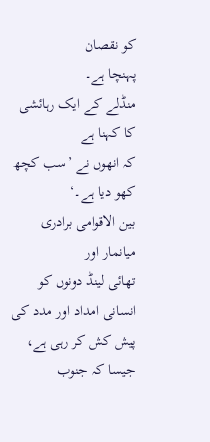کو نقصان
پہنچا ہے۔
منڈلے کے ایک رہائشی کا کہنا ہے
کہ انھوں نے ’سب کچھ کھو دیا ہے۔‘
بین الاقوامی برادری میانمار اور
تھائی لینڈ دونوں کو انسانی امداد اور مدد کی پیش کش کر رہی ہے، جیسا کہ جنوب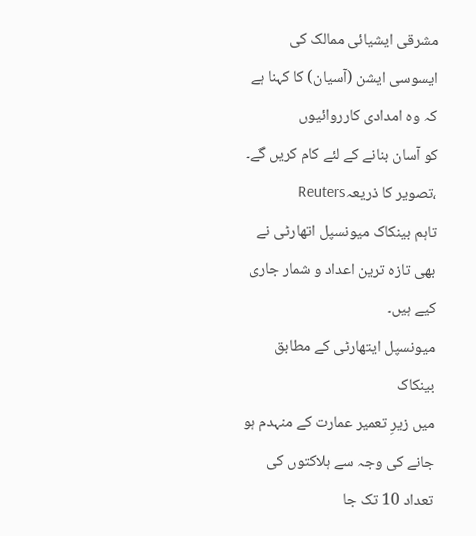مشرقی ایشیائی ممالک کی ایسوسی ایشن (آسیان) کا کہنا ہے کہ وہ امدادی کارروائیوں
کو آسان بنانے کے لئے کام کریں گے۔
،تصویر کا ذریعہReuters
تاہم بینکاک میونسپل اتھارٹی نے
بھی تازہ ترین اعداد و شمار جاری کیے ہیں۔
میونسپل ایتھارٹی کے مطابق بینکاک
میں زیرِ تعمیر عمارت کے منہدم ہو جانے کی وجہ سے ہلاکتوں کی تعداد 10 تک جا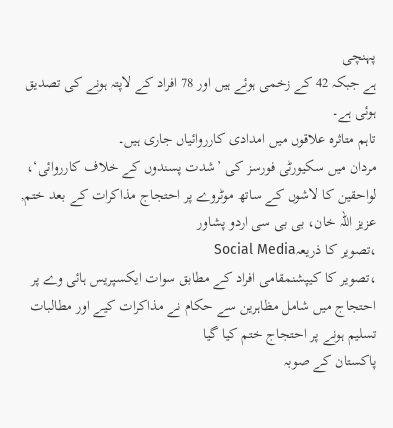پہنچی
ہے جبکہ 42 کے زخمی ہوئے ہیں اور 78 افراد کے لاپتہ ہونے کی تصدیق ہوئی ہے۔
تاہم متاثرہ علاقوں میں امدادی کارروائیاں جاری ہیں۔
مردان میں سکیورٹی فورسز کی ’شدت پسندوں کے خلاف کارروائی‘، لواحقین کا لاشوں کے ساتھ موٹروے پر احتجاج مذاکرات کے بعد ختم, عزیز اللہ خان، بی بی سی اردو پشاور
،تصویر کا ذریعہSocial Media
،تصویر کا کیپشنمقامی افراد کے مطابق سوات ایکسپریس ہائی وے پر احتجاج میں شامل مظاہرین سے حکام نے مذاکرات کیے اور مطالبات تسلیم ہونے پر احتجاج ختم کیا گیا
پاکستان کے صوبہ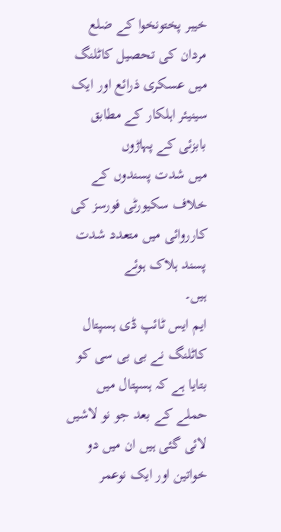خیبر پختونخوا کے ضلع مردان کی تحصیل کاٹلنگ میں عسکری ذرائع اور ایک سینیئر اہلکار کے مطابق بابزئی کے پہاڑوں
میں شدت پسندوں کے خلاف سکیورٹی فورسز کی کارروائی میں متعدد شدت پسند ہلاک ہوئے
ہیں۔
ایم ایس ٹائپ ڈی ہسپتال کاٹلنگ نے بی بی سی کو بتایا ہے کہ ہسپتال میں
حملے کے بعد جو نو لاشیں لائی گئی ہیں ان میں دو خواتین اور ایک نوعمر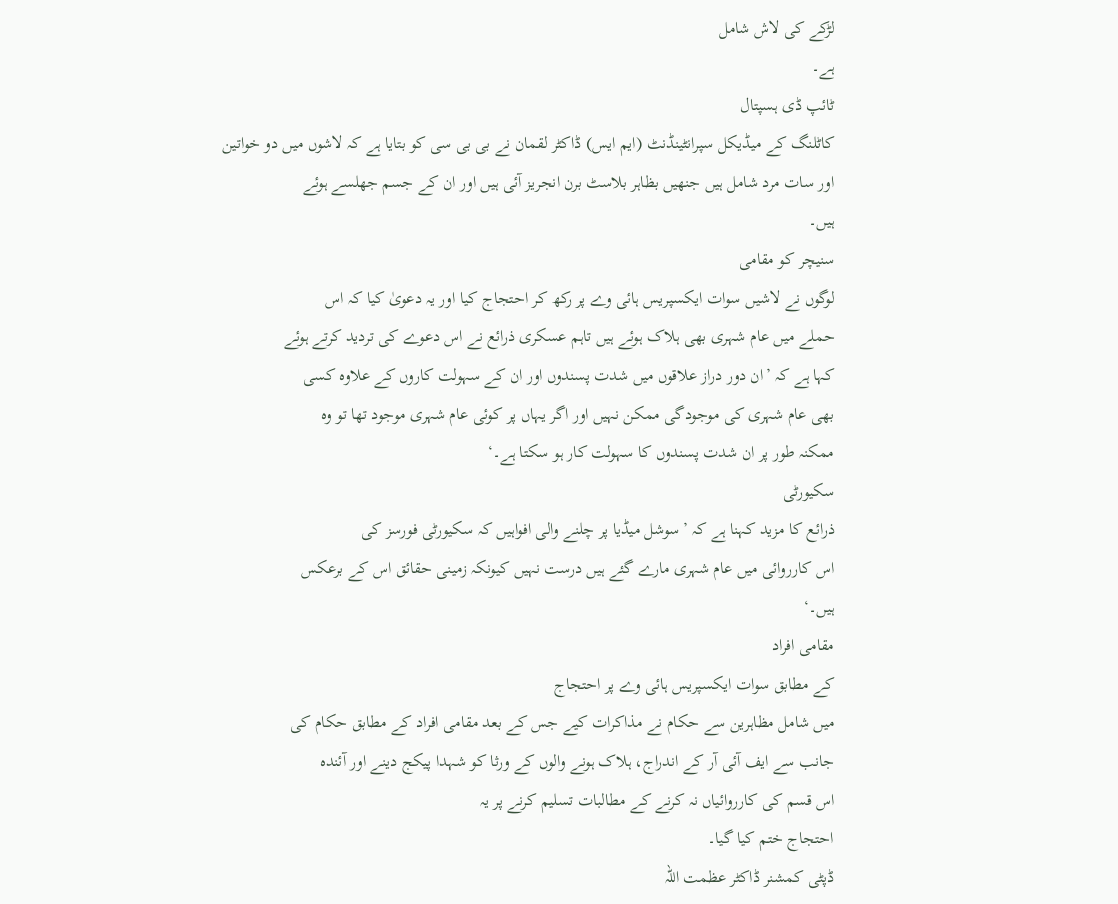لڑکے کی لاش شامل
ہے۔
ٹائپ ڈی ہسپتال
کاٹلنگ کے میڈیکل سپرانٹینڈنٹ (ایم ایس) ڈاکٹر لقمان نے بی بی سی کو بتایا ہے کہ لاشوں میں دو خواتین
اور سات مرد شامل ہیں جنھیں بظاہر بلاسٹ برن انجریز آئی ہیں اور ان کے جسم جھلسے ہوئے
ہیں۔
سنیچر کو مقامی
لوگوں نے لاشیں سوات ایکسپریس ہائی وے پر رکھ کر احتجاج کیا اور یہ دعویٰ کیا کہ اس
حملے میں عام شہری بھی ہلاک ہوئے ہیں تاہم عسکری ذرائع نے اس دعوے کی تردید کرتے ہوئے
کہا ہے کہ ’ان دور دراز علاقوں میں شدت پسندوں اور ان کے سہولت کاروں کے علاوہ کسی
بھی عام شہری کی موجودگی ممکن نہیں اور اگر یہاں پر کوئی عام شہری موجود تھا تو وہ
ممکنہ طور پر ان شدت پسندوں کا سہولت کار ہو سکتا ہے۔‘
سکیورٹی
ذرائع کا مزید کہنا ہے کہ ’سوشل میڈیا پر چلنے والی افواہیں کہ سکیورٹی فورسز کی
اس کارروائی میں عام شہری مارے گئے ہیں درست نہیں کیونکہ زمینی حقائق اس کے برعکس
ہیں۔‘
مقامی افراد
کے مطابق سوات ایکسپریس ہائی وے پر احتجاج
میں شامل مظاہرین سے حکام نے مذاکرات کیے جس کے بعد مقامی افراد کے مطابق حکام کی
جانب سے ایف آئی آر کے اندراج، ہلاک ہونے والوں کے ورثا کو شہدا پیکج دینے اور آئندہ
اس قسم کی کارروائیاں نہ کرنے کے مطالبات تسلیم کرنے پر یہ
احتجاج ختم کیا گیا۔
ڈپٹی کمشنر ڈاکٹر عظمت اللہ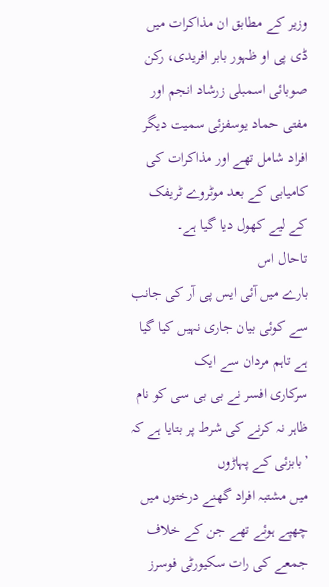وزیر کے مطابق ان مذاکرات میں ڈی پی او ظہور بابر افریدی، رکن صوبائی اسمبلی زرشاد انجم اور مفتی حماد یوسفزئی سمیت دیگر افراد شامل تھے اور مذاکرات کی کامیابی کے بعد موٹروے ٹریفک کے لیے کھول دیا گیا ہے۔
تاحال اس
بارے میں آئی ایس پی آر کی جانب سے کوئی بیان جاری نہیں کیا گیا ہے تاہم مردان سے ایک
سرکاری افسر نے بی بی سی کو نام ظاہر نہ کرنے کی شرط پر بتایا ہے کہ ’بابزئی کے پہاڑوں
میں مشتبہ افراد گھنے درختوں میں چھپے ہوئے تھے جن کے خلاف جمعے کی رات سکیورٹی فوسرز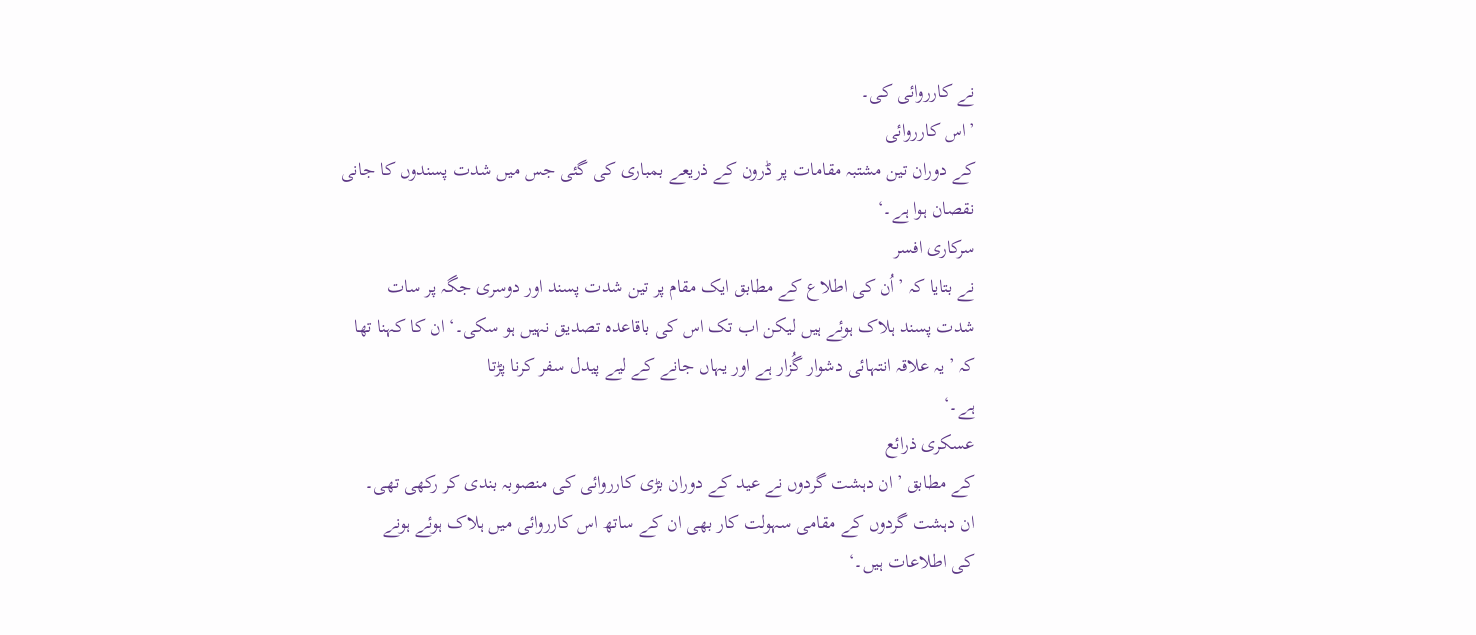نے کارروائی کی۔
’اس کارروائی
کے دوران تین مشتبہ مقامات پر ڈرون کے ذریعے بمباری کی گئی جس میں شدت پسندوں کا جانی
نقصان ہوا ہے۔‘
سرکاری افسر
نے بتایا کہ ’اُن کی اطلاع کے مطابق ایک مقام پر تین شدت پسند اور دوسری جگہ پر سات
شدت پسند ہلاک ہوئے ہیں لیکن اب تک اس کی باقاعدہ تصدیق نہیں ہو سکی۔‘ ان کا کہنا تھا
کہ ’یہ علاقہ انتہائی دشوار گُزار ہے اور یہاں جانے کے لیے پیدل سفر کرنا پڑتا
ہے۔‘
عسکری ذرائع
کے مطابق ’ان دہشت گردوں نے عید کے دوران بڑی کارروائی کی منصوبہ بندی کر رکھی تھی۔
ان دہشت گردوں کے مقامی سہولت کار بھی ان کے ساتھ اس کارروائی میں ہلاک ہوئے ہونے
کی اطلاعات ہیں۔‘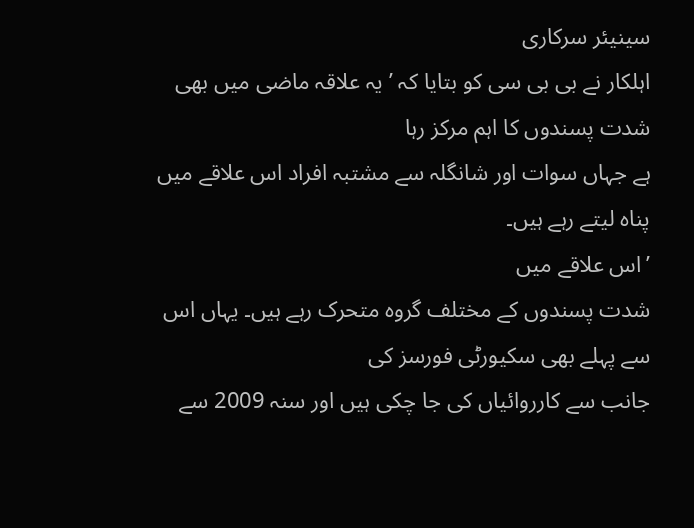سینیئر سرکاری
اہلکار نے بی بی سی کو بتایا کہ ’یہ علاقہ ماضی میں بھی شدت پسندوں کا اہم مرکز رہا
ہے جہاں سوات اور شانگلہ سے مشتبہ افراد اس علاقے میں پناہ لیتے رہے ہیں۔
’اس علاقے میں
شدت پسندوں کے مختلف گروہ متحرک رہے ہیں۔ یہاں اس سے پہلے بھی سکیورٹی فورسز کی
جانب سے کارروائیاں کی جا چکی ہیں اور سنہ 2009 سے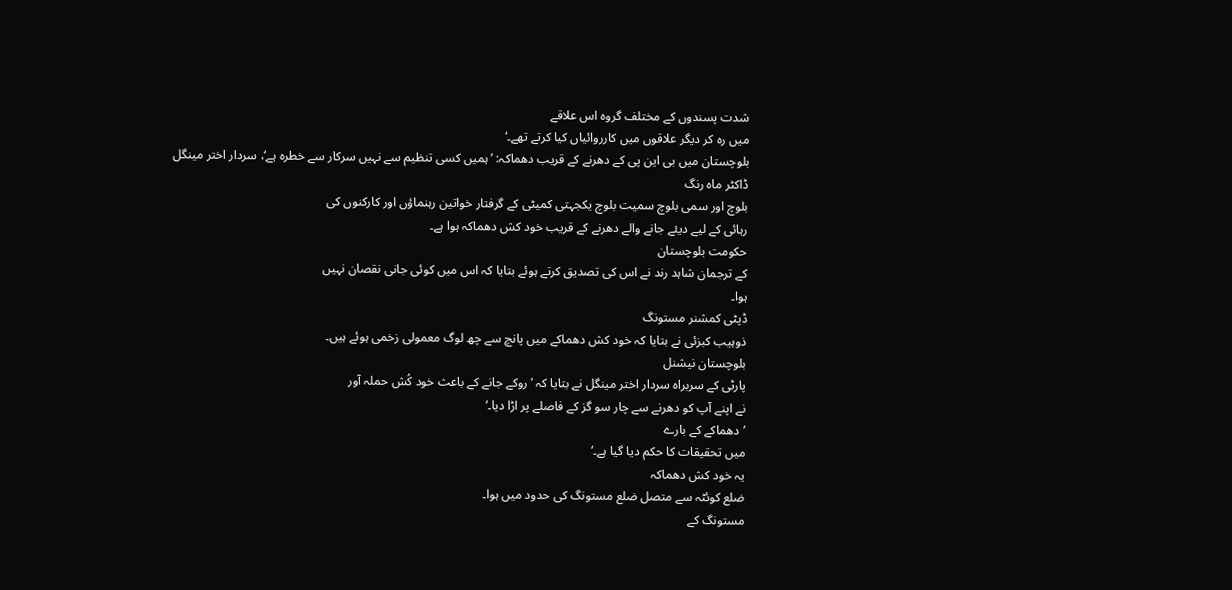شدت پسندوں کے مختلف گروہ اس علاقے
میں رہ کر دیگر علاقوں میں کارروائیاں کیا کرتے تھے۔‘
بلوچستان میں بی این پی کے دھرنے کے قریب دھماکہ: ’ہمیں کسی تنظیم سے نہیں سرکار سے خطرہ ہے‘، سردار اختر مینگل
ڈاکٹر ماہ رنگ
بلوچ اور سمی بلوچ سمیت بلوچ یکجہتی کمیٹی کے گرفتار خواتین رہنماؤں اور کارکنوں کی
رہائی کے لیے دیئے جانے والے دھرنے کے قریب خود کش دھماکہ ہوا ہے۔
حکومت بلوچستان
کے ترجمان شاہد رند نے اس کی تصدیق کرتے ہوئے بتایا کہ اس میں کوئی جانی نقصان نہیں
ہوا۔
ڈپٹی کمشنر مستونگ
ذوہیب کبزئی نے بتایا کہ خود کش دھماکے میں پانچ سے چھ لوگ معمولی زخمی ہوئے ہیں۔
بلوچستان نیشنل
پارٹی کے سربراہ سردار اختر مینگل نے بتایا کہ ’روکے جانے کے باعث خود کُش حملہ آور
نے اپنے آپ کو دھرنے سے چار سو گز کے فاصلے پر اڑا دیا۔‘
’دھماکے کے بارے
میں تحقیقات کا حکم دیا گیا ہے۔‘
یہ خود کش دھماکہ
ضلع کوئٹہ سے متصل ضلع مستونگ کی حدود میں ہوا۔
مستونگ کے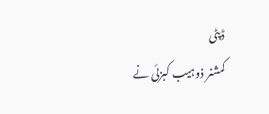ڈپٹی
کمشنر ذوہیب کبزئی نے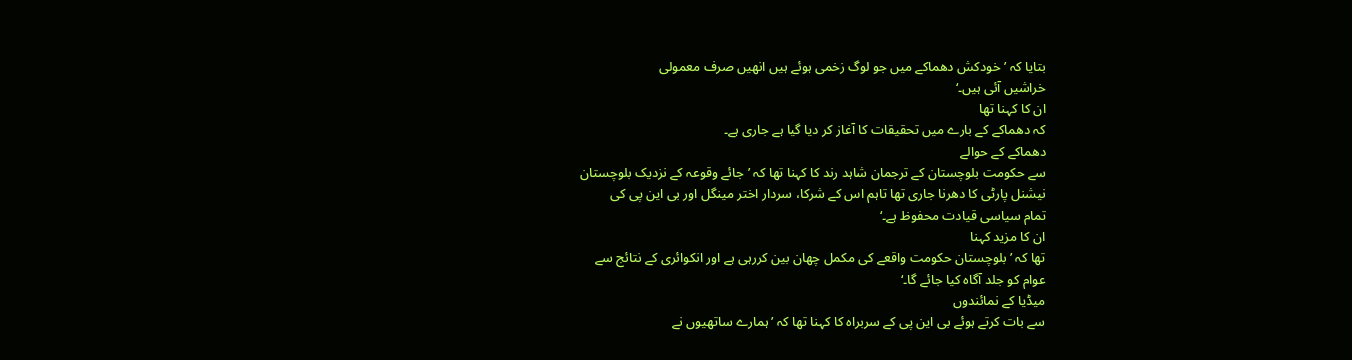بتایا کہ ’خودکش دھماکے میں جو لوگ زخمی ہوئے ہیں انھیں صرف معمولی
خراشیں آئی ہیں۔‘
ان کا کہنا تھا
کہ دھماکے کے بارے میں تحقیقات کا آغاز کر دیا گیا ہے جاری ہے۔
دھماکے کے حوالے
سے حکومت بلوچستان کے ترجمان شاہد رند کا کہنا تھا کہ ’جائے وقوعہ کے نزدیک بلوچستان
نیشنل پارٹی کا دھرنا جاری تھا تاہم اس کے شرکا، سردار اختر مینگل اور بی این پی کی
تمام سیاسی قیادت محفوظ ہے۔‘
ان کا مزید کہنا
تھا کہ ’بلوچستان حکومت واقعے کی مکمل چھان بین کررہی ہے اور انکوائری کے نتائج سے
عوام کو جلد آگاہ کیا جائے گا۔‘
میڈیا کے نمائندوں
سے بات کرتے ہوئے بی این پی کے سربراہ کا کہنا تھا کہ ’ہمارے ساتھیوں نے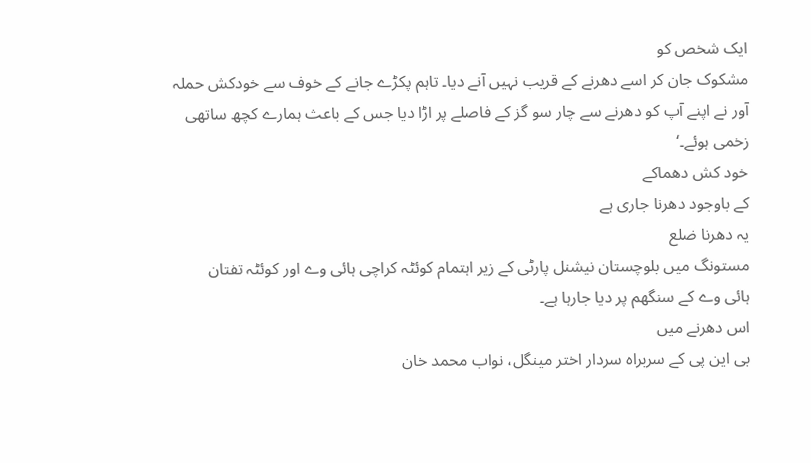ایک شخص کو
مشکوک جان کر اسے دھرنے کے قریب نہیں آنے دیا۔ تاہم پکڑے جانے کے خوف سے خودکش حملہ
آور نے اپنے آپ کو دھرنے سے چار سو گز کے فاصلے پر اڑا دیا جس کے باعث ہمارے کچھ ساتھی
زخمی ہوئے۔‘
خود کش دھماکے
کے باوجود دھرنا جاری ہے
یہ دھرنا ضلع
مستونگ میں بلوچستان نیشنل پارٹی کے زیر اہتمام کوئٹہ کراچی ہائی وے اور کوئٹہ تفتان
ہائی وے کے سنگھم پر دیا جارہا ہے۔
اس دھرنے میں
بی این پی کے سربراہ سردار اختر مینگل، نواب محمد خان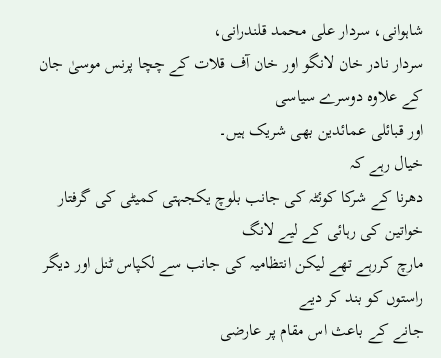شاہوانی، سردار علی محمد قلندرانی،
سردار نادر خان لانگو اور خان آف قلات کے چچا پرنس موسیٰ جان کے علاوہ دوسرے سیاسی
اور قبائلی عمائدین بھی شریک ہیں۔
خیال رہے کہ
دھرنا کے شرکا کوئٹہ کی جانب بلوچ یکجہتی کمیٹی کی گرفتار خواتین کی رہائی کے لیے لانگ
مارچ کررہے تھے لیکن انتظامیہ کی جانب سے لکپاس ٹنل اور دیگر راستوں کو بند کر دیے
جانے کے باعث اس مقام پر عارضی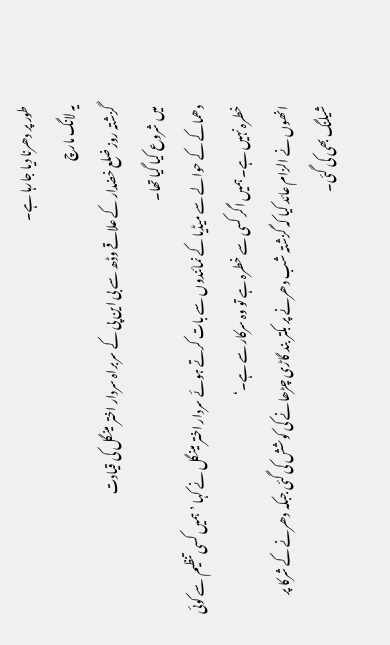طور پر دھرنا دیا جارہا ہے۔
یہ لانگ مارچ
گزشتہ روز ضلع خضدار کے علاقے وڈھ سے بی این پی کے سربراہ سردار اختر مینگل کی قیادت
میں شروع کیا گیا تھا۔
دھماکے کے حوالے سے میڈیا کے نمائندوں سے بات کرتے ہوئے سردار اختر مینگل نے کہا ’ہمیں کسی تنظیم سے کوئی خطرہ نہیں ہے۔ ہمیں اگر کسی سے خطرہ ہے تو وہ سرکار سے ہے۔‘
انھوں نے الزام عائد کیا کہ گزشتہ شب دھرنے پر بکتر بند گاڑی چڑھانے کی کوشش کی گئی جبکہ دھرنے کے شرکا پر شیلنگ بھی کی گئی۔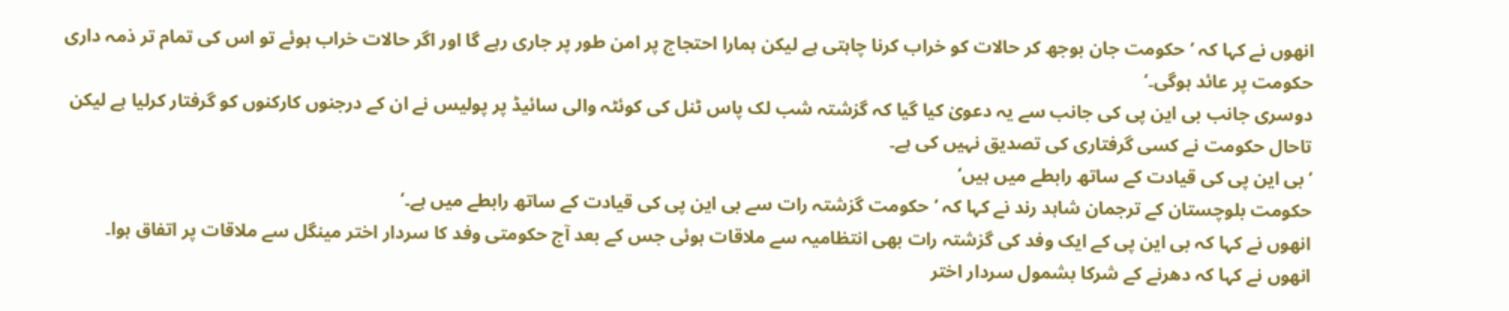انھوں نے کہا کہ ’حکومت جان بوجھ کر حالات کو خراب کرنا چاہتی ہے لیکن ہمارا احتجاج پر امن طور پر جاری رہے گا اور اگر حالات خراب ہوئے تو اس کی تمام تر ذمہ داری حکومت پر عائد ہوگی۔‘
دوسری جانب بی این پی کی جانب سے یہ دعویٰ کیا گیا کہ گزشتہ شب لک پاس ٹنل کی کوئٹہ والی سائیڈ پر پولیس نے ان کے درجنوں کارکنوں کو گرفتار کرلیا ہے لیکن تاحال حکومت نے کسی گرفتاری کی تصدیق نہیں کی ہے۔
’بی این پی کی قیادت کے ساتھ رابطے میں ہیں‘
حکومت بلوچستان کے ترجمان شاہد رند نے کہا کہ ’حکومت گزشتہ رات سے بی این پی کی قیادت کے ساتھ رابطے میں ہے۔‘
انھوں نے کہا کہ بی این پی کے ایک وفد کی گزشتہ رات بھی انتظامیہ سے ملاقات ہوئی جس کے بعد آج حکومتی وفد کا سردار اختر مینگل سے ملاقات پر اتفاق ہوا۔
انھوں نے کہا کہ دھرنے کے شرکا بشمول سردار اختر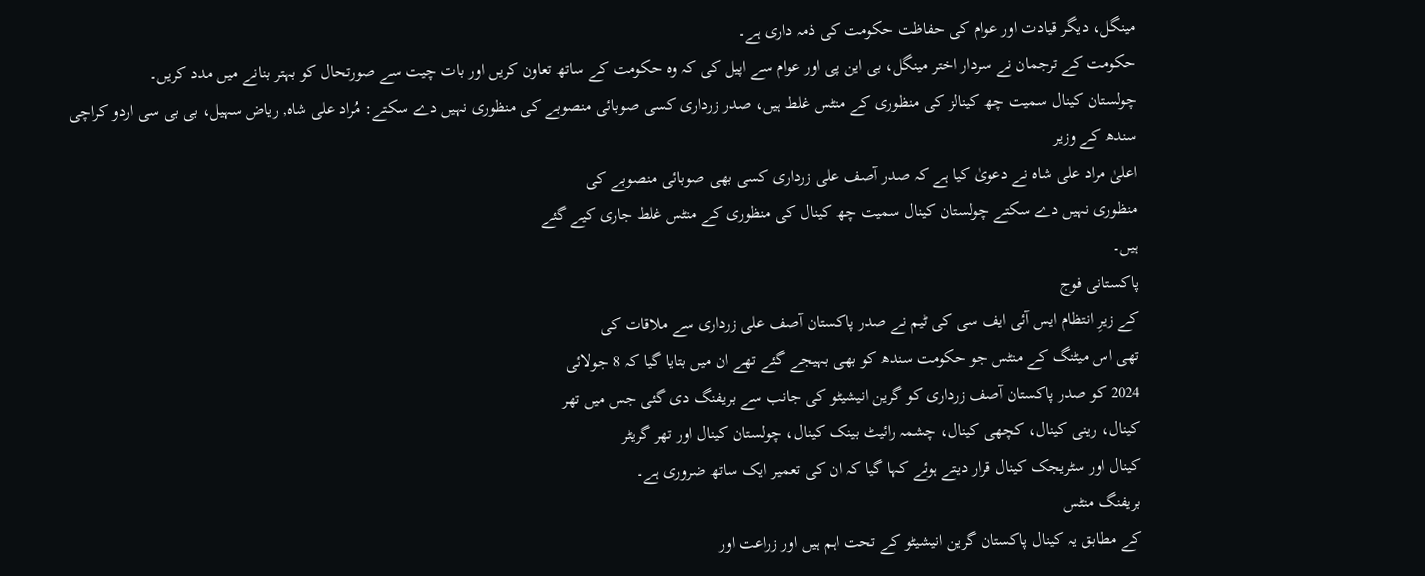مینگل، دیگر قیادت اور عوام کی حفاظت حکومت کی ذمہ داری ہے۔
حکومت کے ترجمان نے سردار اختر مینگل، بی این پی اور عوام سے اپیل کی کہ وہ حکومت کے ساتھ تعاون کریں اور بات چیت سے صورتحال کو بہتر بنانے میں مدد کریں۔
چولستان کینال سمیت چھ کینالز کی منظوری کے منٹس غلط ہیں، صدر زرداری کسی صوبائی منصوبے کی منظوری نہیں دے سکتے: مُراد علی شاہ, ریاض سہیل، بی بی سی اردو کراچی
سندھ کے وزیر
اعلیٰ مراد علی شاہ نے دعویٰ کیا ہے کہ صدر آصف علی زرداری کسی بھی صوبائی منصوبے کی
منظوری نہیں دے سکتے چولستان کینال سمیت چھ کینال کی منظوری کے منٹس غلط جاری کیے گئے
ہیں۔
پاکستانی فوج
کے زیرِ انتظام ایس آئی ایف سی کی ٹیم نے صدر پاکستان آصف علی زرداری سے ملاقات کی
تھی اس میٹنگ کے منٹس جو حکومت سندھ کو بھی بہیجے گئے تھے ان میں بتایا گیا کہ 8 جولائی
2024 کو صدر پاکستان آصف زرداری کو گرین انیشیٹو کی جانب سے بریفنگ دی گئی جس میں تھر
کینال، رینی کینال، کچھی کینال، چشمہ رائیٹ بینک کینال، چولستان کینال اور تھر گریٹر
کینال اور سٹریجک کینال قرار دیتے ہوئے کہا گیا کہ ان کی تعمیر ایک ساتھ ضروری ہے۔
بریفنگ منٹس
کے مطابق یہ کینال پاکستان گرین انیشیٹو کے تحت اہم ہیں اور زراعت اور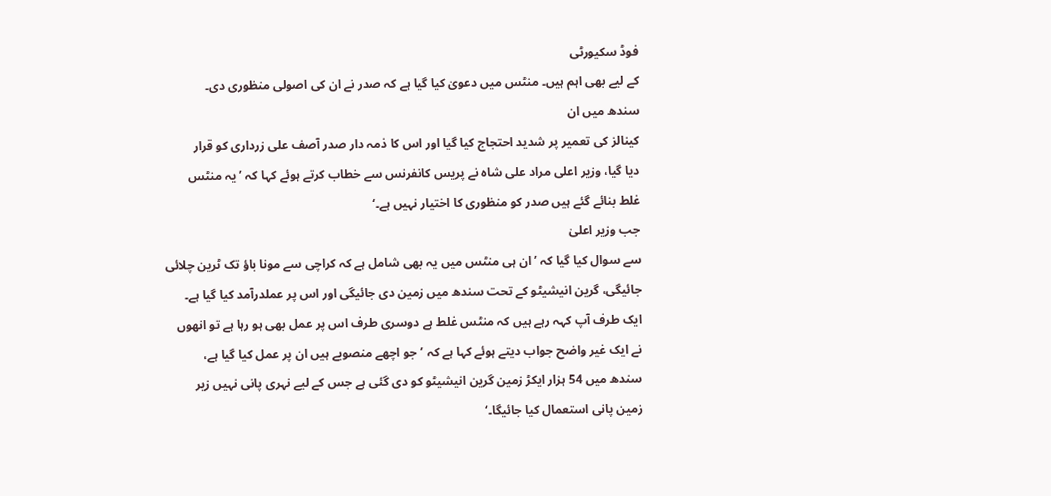فوڈ سکیورٹی
کے لیے بھی اہم ہیں۔ منٹس میں دعویٰ کیا گیا ہے کہ صدر نے ان کی اصولی منظوری دی۔
سندھ میں ان
کینالز کی تعمیر پر شدید احتجاج کیا گیا اور اس کا ذمہ دار صدر آصف علی زرداری کو قرار
دیا گیا، وزیر اعلی مراد علی شاہ نے پریس کانفرنس سے خطاب کرتے ہوئے کہا کہ ’یہ منٹس
غلط بنائے گئے ہیں صدر کو منظوری کا اختیار نہیں ہے۔‘
جب وزیر اعلیٰ
سے سوال کیا گیا کہ ’ان ہی منٹس میں یہ بھی شامل ہے کہ کراچی سے مونا باؤ تک ٹرین چلائی
جائیگی، گرین انیشیٹو کے تحت سندھ میں زمین دی جائیگی اور اس پر عملدرآمد کیا گیا ہے۔
ایک طرف آپ کہہ رہے ہیں کہ منٹس غلط ہے دوسری طرف اس پر عمل بھی ہو رہا ہے تو انھوں
نے ایک غیر واضح جواب دیتے ہوئے کہا ہے کہ ’جو اچھے منصوبے ہیں ان پر عمل کیا گیا ہے،
سندھ میں 54 ہزار ایکڑ زمین گرین انیشیٹو کو دی گئی ہے جس کے لیے نہری پانی نہیں زیر
زمین پانی استعمال کیا جائیگا۔‘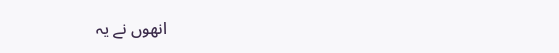انھوں نے یہ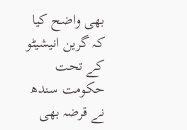بھی واضح کیا کہ گرین انیشیٹو کے تحت حکومت سندھ نے قرضہ بھی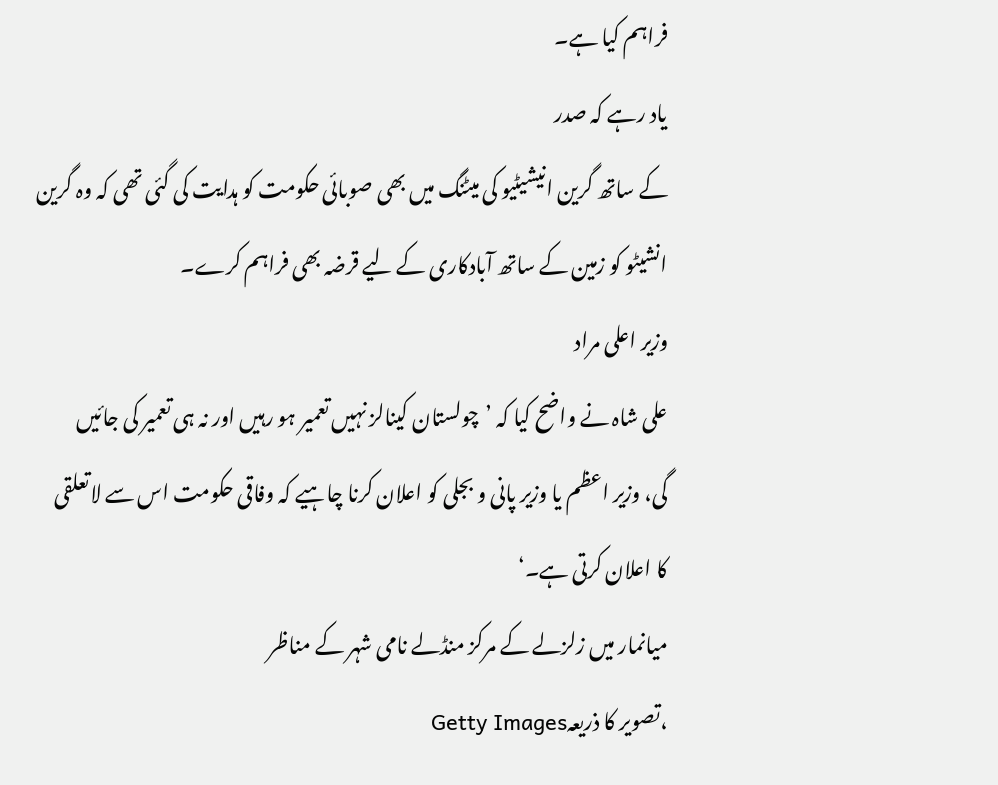فراہم کیا ہے۔
یاد رہے کہ صدر
کے ساتھ گرین انیشیٹیو کی میٹنگ میں بھی صوبائی حکومت کو ہدایت کی گئی تھی کہ وہ گرین
انشیٹو کو زمین کے ساتھ آبادکاری کے لیے قرضہ بھی فراہم کرے۔
وزیر اعلی مراد
علی شاہ نے واضح کیا کہ ’چولستان کینالز نہیں تعمیر ہو رہیں اور نہ ہی تعمیر کی جائیں
گی، وزیر اعظم یا وزیر پانی و بجلی کو اعلان کرنا چاہیے کہ وفاقی حکومت اس سے لاتعلقی
کا اعلان کرتی ہے۔‘
میانمار میں زلزلے کے مرکز منڈلے نامی شہر کے مناظر
،تصویر کا ذریعہGetty Images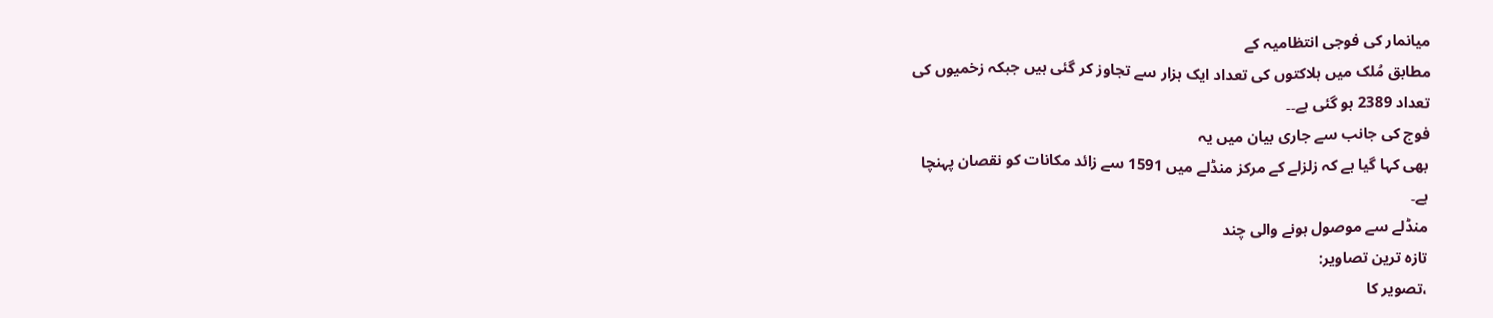میانمار کی فوجی انتظامیہ کے
مطابق مُلک میں ہلاکتوں کی تعداد ایک ہزار سے تجاوز کر گئی ہیں جبکہ زخمیوں کی
تعداد 2389 ہو گئی ہے۔۔
فوج کی جانب سے جاری بیان میں یہ
بھی کہا گیا ہے کہ زلزلے کے مرکز منڈلے میں 1591 سے زائد مکانات کو نقصان پہنچا
ہے۔
منڈلے سے موصول ہونے والی چند
تازہ ترین تصاویر:
،تصویر کا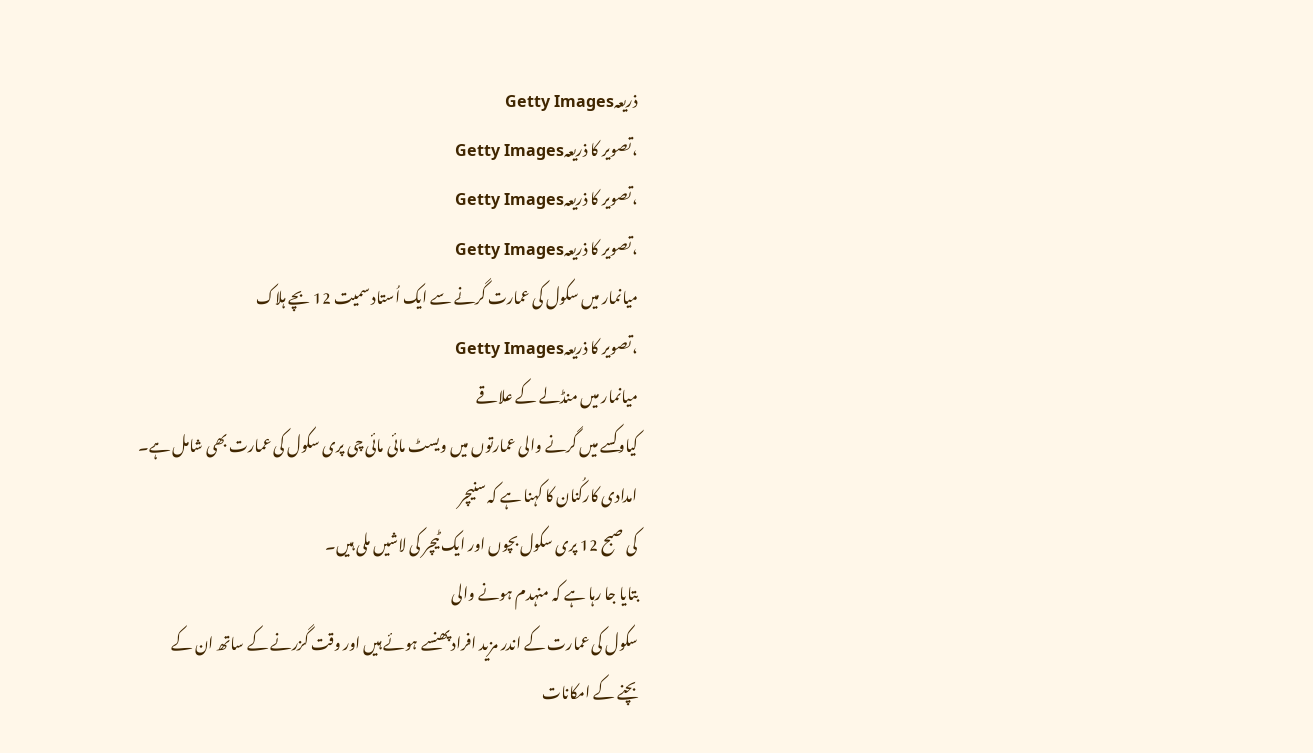ذریعہGetty Images
،تصویر کا ذریعہGetty Images
،تصویر کا ذریعہGetty Images
،تصویر کا ذریعہGetty Images
میانمار میں سکول کی عمارت گرنے سے ایک اُستاد سمیت 12 بچے ہلاک
،تصویر کا ذریعہGetty Images
میانمار میں منڈلے کے علاقے
کیاوکسے میں گرنے والی عمارتوں میں ویسٹ مائی مائی چی پری سکول کی عمارت بھی شامل ہے۔
امدادی کارکُنان کا کہنا ہے کہ سنیچر
کی صبح 12 پری سکول بچوں اور ایک ٹیچر کی لاشیں ملی ہیں۔
بتایا جا رہا ہے کہ منہدم ہونے والی
سکول کی عمارت کے اندر مزید افراد پھنسے ہوئے ہیں اور وقت گزرنے کے ساتھ ان کے
بچنے کے امکانات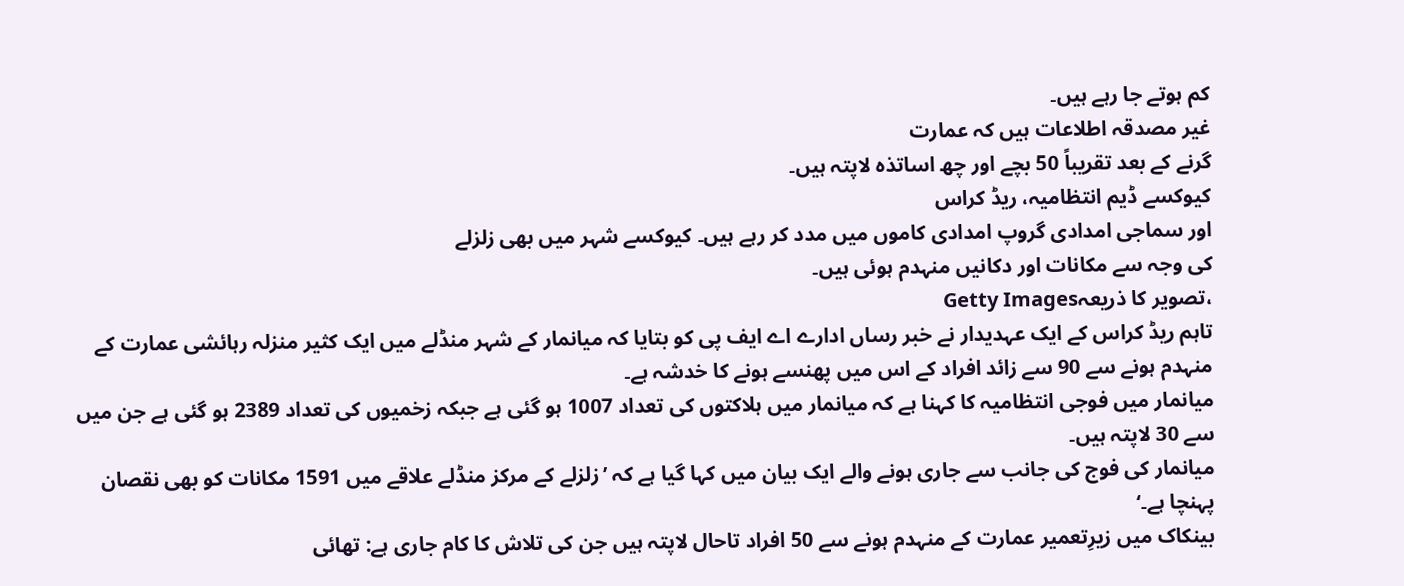کم ہوتے جا رہے ہیں۔
غیر مصدقہ اطلاعات ہیں کہ عمارت
گرنے کے بعد تقریباً 50 بچے اور چھ اساتذہ لاپتہ ہیں۔
کیوکسے ڈیم انتظامیہ، ریڈ کراس
اور سماجی امدادی گروپ امدادی کاموں میں مدد کر رہے ہیں۔ کیوکسے شہر میں بھی زلزلے
کی وجہ سے مکانات اور دکانیں منہدم ہوئی ہیں۔
،تصویر کا ذریعہGetty Images
تاہم ریڈ کراس کے ایک عہدیدار نے خبر رساں ادارے اے ایف پی کو بتایا کہ میانمار کے شہر منڈلے میں ایک کثیر منزلہ رہائشی عمارت کے منہدم ہونے سے 90 سے زائد افراد کے اس میں پھنسے ہونے کا خدشہ ہے۔
میانمار میں فوجی انتظامیہ کا کہنا ہے کہ میانمار میں ہلاکتوں کی تعداد 1007 ہو گئی ہے جبکہ زخمیوں کی تعداد 2389 ہو گئی ہے جن میں سے 30 لاپتہ ہیں۔
میانمار کی فوج کی جانب سے جاری ہونے والے ایک بیان میں کہا گیا ہے کہ ’زلزلے کے مرکز منڈلے علاقے میں 1591 مکانات کو بھی نقصان پہنچا ہے۔‘
بینکاک میں زیرِتعمیر عمارت کے منہدم ہونے سے 50 افراد تاحال لاپتہ ہیں جن کی تلاش کا کام جاری ہے: تھائی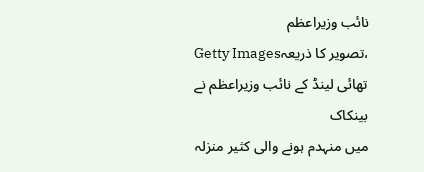نائب وزیراعظم
،تصویر کا ذریعہGetty Images
تھائی لینڈ کے نائب وزیراعظم نے بینکاک
میں منہدم ہونے والی کثیر منزلہ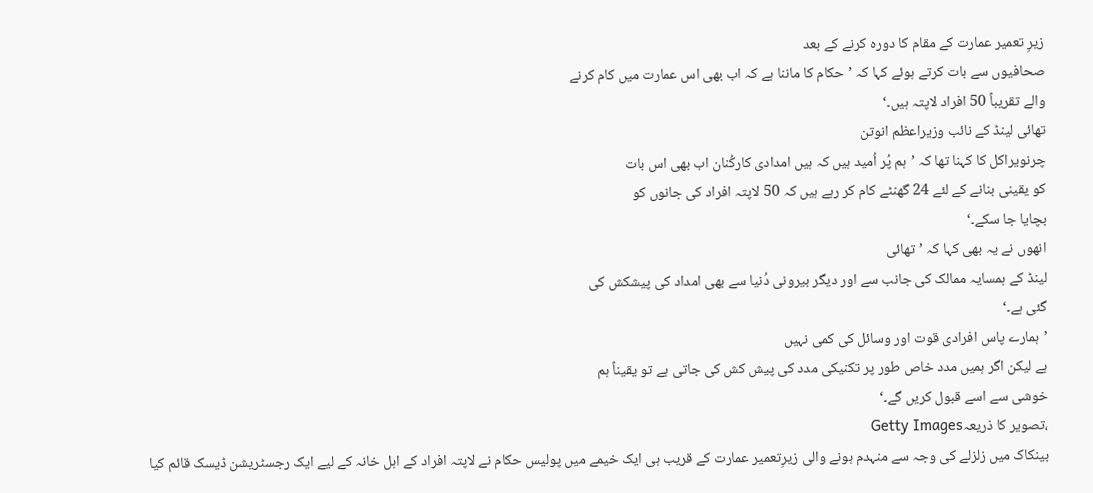زیرِ تعمیر عمارت کے مقام کا دورہ کرنے کے بعد
صحافیوں سے بات کرتے ہوئے کہا کہ ’حکام کا ماننا ہے کہ اب بھی اس عمارت میں کام کرنے
والے تقریباً 50 افراد لاپتہ ہیں۔‘
تھائی لینڈ کے نائب وزیراعظم انوتن
چرنویراکل کا کہنا تھا کہ ’ہم پُر اُمید ہیں کہ ہیں امدادی کارکُنان اب بھی اس بات
کو یقینی بنانے کے لئے 24 گھنٹے کام کر رہے ہیں کہ 50 لاپتہ افراد کی جانوں کو
بچایا جا سکے۔‘
انھوں نے یہ بھی کہا کہ ’تھائی
لینڈ کے ہمسایہ ممالک کی جانب سے اور دیگر بیرونی دُنیا سے بھی امداد کی پیشکش کی
گئی ہے۔‘
’ہمارے پاس افرادی قوت اور وسائل کی کمی نہیں
ہے لیکن اگر ہمیں مدد خاص طور پر تکنیکی مدد کی پیش کش کی جاتی ہے تو یقیناً ہم
خوشی سے اسے قبول کریں گے۔‘
،تصویر کا ذریعہGetty Images
بینکاک میں زلزلے کی وجہ سے منہدم ہونے والی زیرِتعمیر عمارت کے قریب ہی ایک خیمے میں پولیس حکام نے لاپتہ افراد کے اہل خانہ کے لیے ایک رجسٹریشن ڈیسک قائم کیا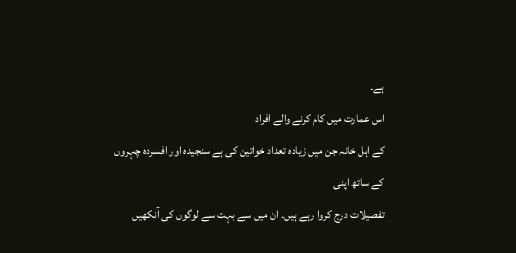ہے۔
اس عمارت میں کام کرنے والے افراد
کے اہل خانہ جن میں زیادہ تعداد خواتین کی ہے سنجیدہ اور افسردہ چہروں کے ساتھ اپنی
تفصیلات درج کروا رہے ہیں۔ ان میں سے بہت سے لوگوں کی آنکھیں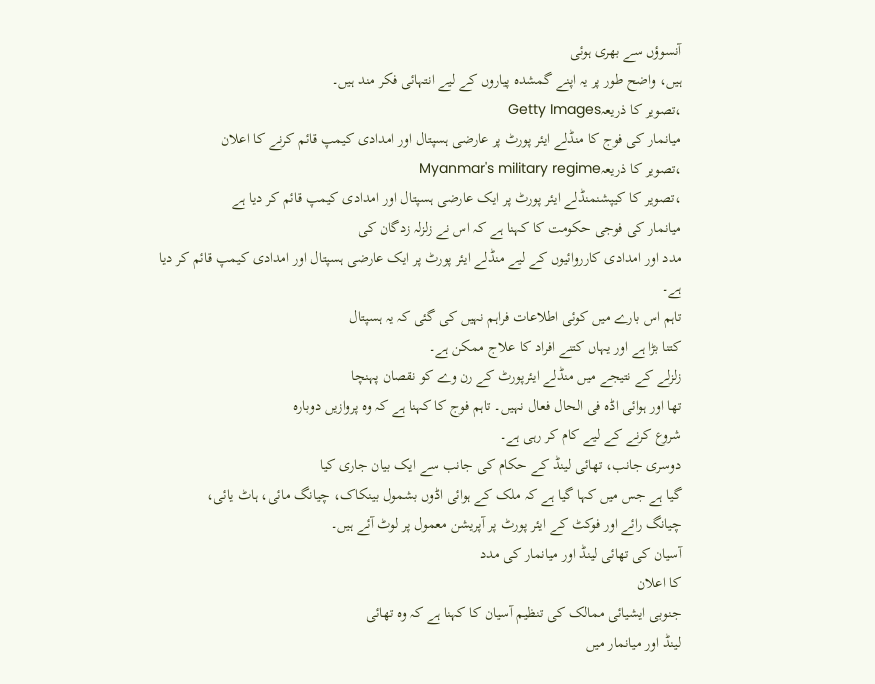آنسوؤں سے بھری ہوئی
ہیں، واضح طور پر یہ اپنے گمشدہ پیاروں کے لیے انتہائی فکر مند ہیں۔
،تصویر کا ذریعہGetty Images
میانمار کی فوج کا منڈلے ایئر پورٹ پر عارضی ہسپتال اور امدادی کیمپ قائم کرنے کا اعلان
،تصویر کا ذریعہMyanmar's military regime
،تصویر کا کیپشنمنڈلے ایئر پورٹ پر ایک عارضی ہسپتال اور امدادی کیمپ قائم کر دیا ہے
میانمار کی فوجی حکومت کا کہنا ہے کہ اس نے زلزلہ زدگان کی
مدد اور امدادی کارروائیوں کے لیے منڈلے ایئر پورٹ پر ایک عارضی ہسپتال اور امدادی کیمپ قائم کر دیا ہے۔
تاہم اس بارے میں کوئی اطلاعات فراہم نہیں کی گئی کہ یہ ہسپتال
کتنا بڑا ہے اور یہاں کتنے افراد کا علاج ممکن ہے۔
زلزلے کے نتیجے میں منڈلے ایئرپورٹ کے رن وے کو نقصان پہنچا
تھا اور ہوائی اڈہ فی الحال فعال نہیں۔ تاہم فوج کا کہنا ہے کہ وہ پروازیں دوبارہ
شروع کرنے کے لیے کام کر رہی ہے۔
دوسری جانب، تھائی لینڈ کے حکام کی جانب سے ایک بیان جاری کیا
گیا ہے جس میں کہا گیا ہے کہ ملک کے ہوائی اڈوں بشمول بینکاک، چیانگ مائی، ہاٹ یائی،
چیانگ رائے اور فوکٹ کے ایئر پورٹ پر آپریشن معمول پر لوٹ آئے ہیں۔
آسیان کی تھائی لینڈ اور میانمار کی مدد
کا اعلان
جنوبی ایشیائی ممالک کی تنظیم آسیان کا کہنا ہے کہ وہ تھائی
لینڈ اور میانمار میں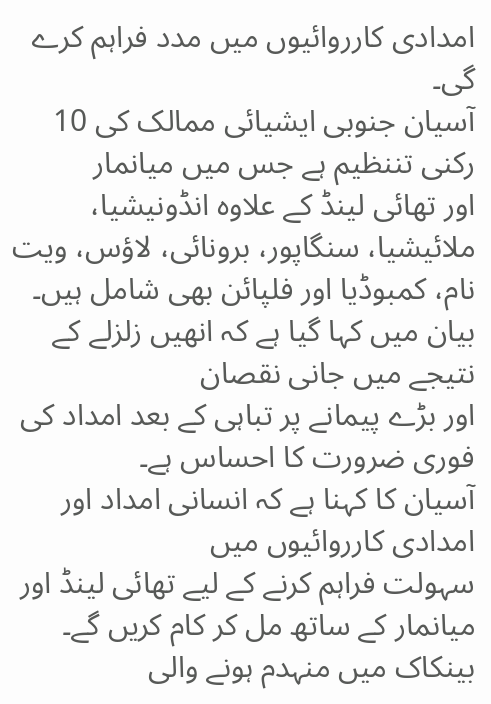امدادی کارروائیوں میں مدد فراہم کرے گی۔
آسیان جنوبی ایشیائی ممالک کی 10 رکنی تننظیم ہے جس میں میانمار
اور تھائی لینڈ کے علاوہ انڈونیشیا، ملائیشیا، سنگاپور، برونائی، لاؤس، ویت نام، کمبوڈیا اور فلپائن بھی شامل ہیں۔
بیان میں کہا گیا ہے کہ انھیں زلزلے کے نتیجے میں جانی نقصان
اور بڑے پیمانے پر تباہی کے بعد امداد کی فوری ضرورت کا احساس ہے۔
آسیان کا کہنا ہے کہ انسانی امداد اور امدادی کارروائیوں میں
سہولت فراہم کرنے کے لیے تھائی لینڈ اور میانمار کے ساتھ مل کر کام کریں گے۔
بینکاک میں منہدم ہونے والی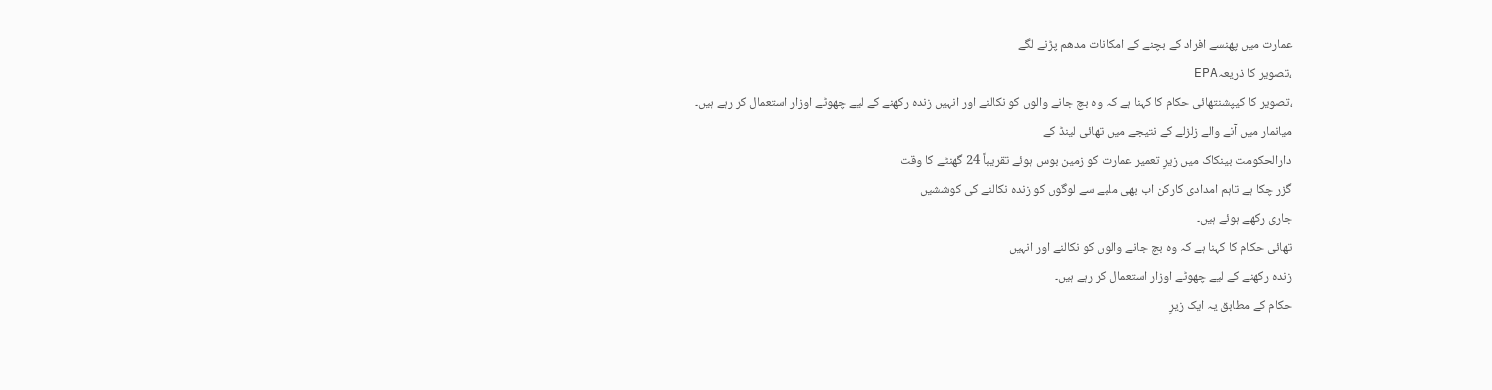عمارت میں پھنسے افراد کے بچنے کے امکانات مدھم پڑنے لگے
،تصویر کا ذریعہEPA
،تصویر کا کیپشنتھائی حکام کا کہنا ہے کہ وہ بچ جانے والوں کو نکالنے اور انہیں زندہ رکھنے کے لیے چھوٹے اوزار استعمال کر رہے ہیں۔
میانمار میں آنے والے زلزلے کے نتیجے میں تھائی لینڈ کے
دارالحکومت بینکاک میں زیرِ تعمیر عمارت کو زمین بوس ہوئے تقریباً 24 گھنٹے کا وقت
گزر چکا ہے تاہم امدادی کارکن اب بھی ملبے سے لوگوں کو زندہ نکالنے کی کوششیں
جاری رکھے ہوئے ہیں۔
تھائی حکام کا کہنا ہے کہ وہ بچ جانے والوں کو نکالنے اور انہیں
زندہ رکھنے کے لیے چھوٹے اوزار استعمال کر رہے ہیں۔
حکام کے مطابق یہ ایک زیرِ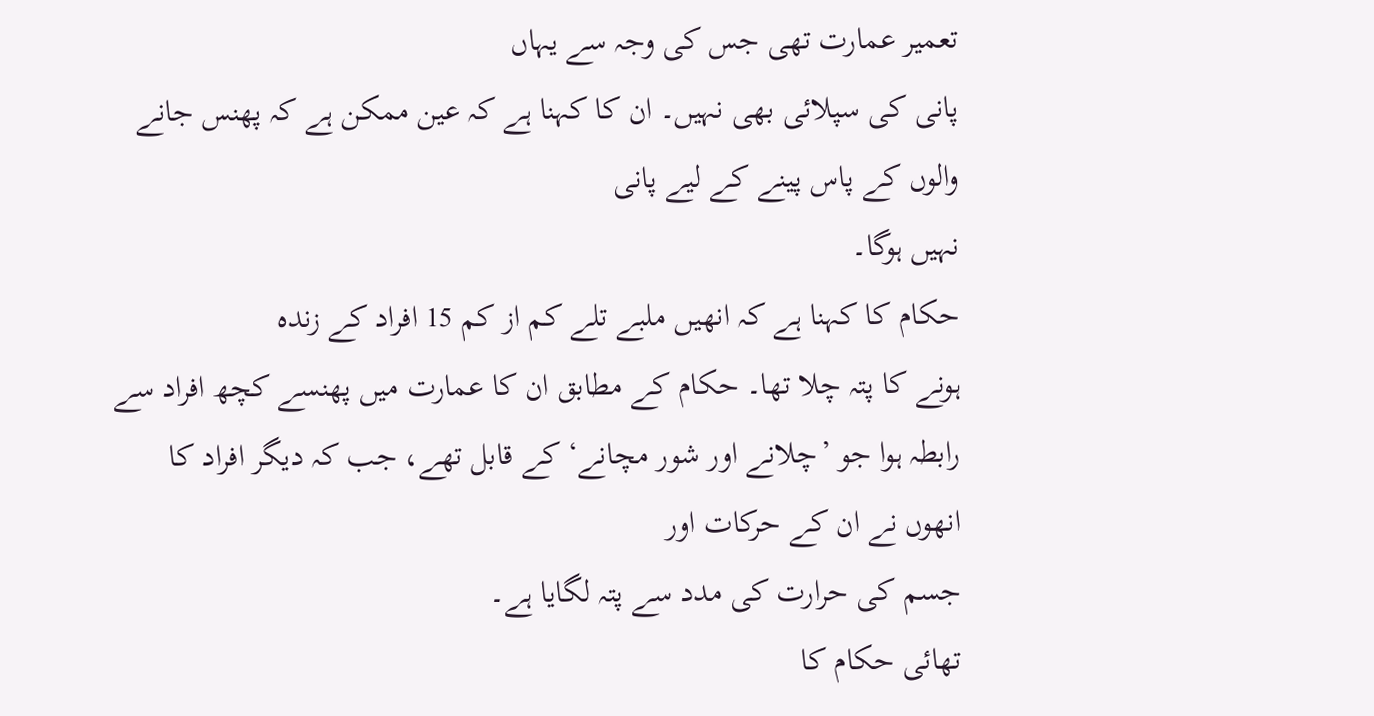تعمیر عمارت تھی جس کی وجہ سے یہاں
پانی کی سپلائی بھی نہیں۔ ان کا کہنا ہے کہ عین ممکن ہے کہ پھنس جانے والوں کے پاس پینے کے لیے پانی
نہیں ہوگا۔
حکام کا کہنا ہے کہ انھیں ملبے تلے کم از کم 15 افراد کے زندہ
ہونے کا پتہ چلا تھا۔ حکام کے مطابق ان کا عمارت میں پھنسے کچھ افراد سے رابطہ ہوا جو ’چلانے اور شور مچانے‘ کے قابل تھے، جب کہ دیگر افراد کا انھوں نے ان کے حرکات اور
جسم کی حرارت کی مدد سے پتہ لگایا ہے۔
تھائی حکام کا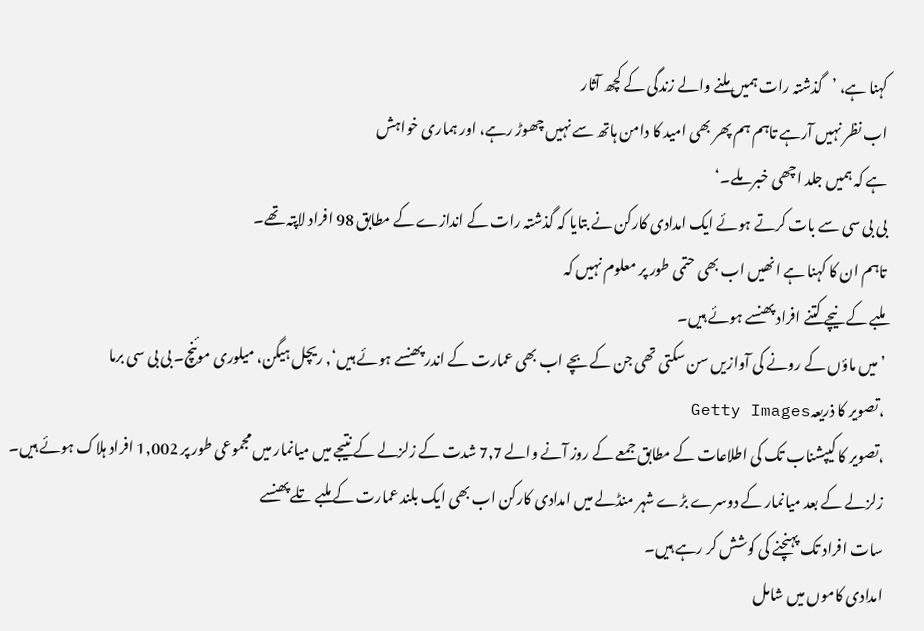کہنا ہے، ’گذشتہ رات ہمیں ملنے والے زندگی کے کچھ آثار
اب نظر نہیں آرہے تاہم ہم پھر بھی امید کا دامن ہاتھ سے نہیں چھوڑ رہے، اور ہماری خواہش
ہے کہ ہمیں جلد اچھی خبر ملے۔‘
بی بی سی سے بات کرتے ہوئے ایک امدادی کارکن نے بتایا کہ گذشتہ رات کے اندازے کے مطابق 98 افراد لاپتہ تھے۔
تاہم ان کا کہنا ہے انھیں اب بھی حتمی طور پر معلوم نہیں کہ
ملبے کے نیچے کتنے افراد پھنسے ہوئے ہیں۔
’میں ماؤں کے رونے کی آوازیں سن سکتی تھی جن کے بچے اب بھی عمارت کے اندر پھنسے ہوئے ہیں‘, ریچل ہیگن، میلوری موئنچ۔ بی بی سی برما
،تصویر کا ذریعہGetty Images
،تصویر کا کیپشناب تک کی اطلاعات کے مطابق جمعے کے روز آنے والے 7٫7 شدت کے زلزلے کے نتیجے میں میانمار میں مجموعی طور پر 1,002 افراد ہلاک ہوئے ہیں۔
زلزلے کے بعد میانمار کے دوسرے بڑے شہر منڈلے میں امدادی کارکن اب بھی ایک بلند عمارت کے ملبے تلے پھنسے
سات افراد تک پہنچنے کی کوشش کر رہے ہیں۔
امدادی کاموں میں شامل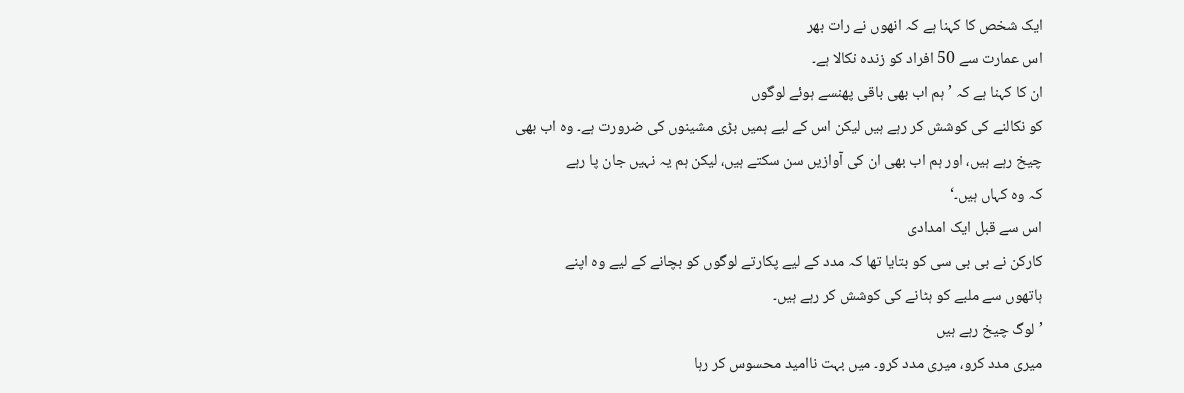ایک شخص کا کہنا ہے کہ انھوں نے رات بھر
اس عمارت سے 50 افراد کو زندہ نکالا ہے۔
ان کا کہنا ہے کہ ’ہم اب بھی باقی پھنسے ہوئے لوگوں
کو نکالنے کی کوشش کر رہے ہیں لیکن اس کے لیے ہمیں بڑی مشینوں کی ضرورت ہے۔ وہ اب بھی
چیخ رہے ہیں، اور ہم اب بھی ان کی آوازیں سن سکتے ہیں، لیکن ہم یہ نہیں جان پا رہے
کہ وہ کہاں ہیں۔‘
اس سے قبل ایک امدادی
کارکن نے بی بی سی کو بتایا تھا کہ مدد کے لیے پکارتے لوگوں کو بچانے کے لیے وہ اپنے
ہاتھوں سے ملبے کو ہٹانے کی کوشش کر رہے ہیں۔
’لوگ چیخ رہے ہیں
میری مدد کرو، میری مدد کرو۔ میں بہت ناامید محسوس کر رہا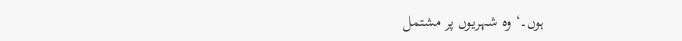ہوں۔‘ وہ شہریوں پر مشتمل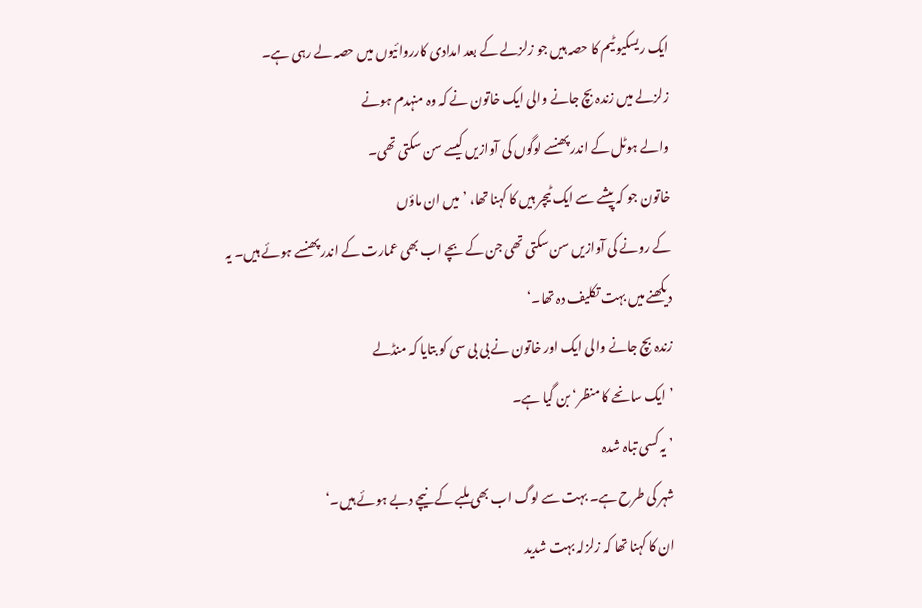ایک ریسکیو ٹیم کا حصہ ہیں جو زلزلے کے بعد امدادی کارروائیوں میں حصہ لے رہی ہے۔
زلزلے میں زندہ بچ جانے والی ایک خاتون نے کہ وہ منہدم ہونے
والے ہوٹل کے اندر پھنسے لوگوں کی آوازیں کیسے سن سکتی تھی۔
خاتون جو کہ پیشے سے ایک ٹیچر ہیں کا کہنا تھا، ’میں ان ماؤں
کے رونے کی آوازیں سن سکتی تھی جن کے بچے اب بھی عمارت کے اندر پھنسے ہوئے ہیں۔ یہ
دیکھنے میں بہت تکلیف دہ تھا۔‘
زندہ بچ جانے والی ایک اور خاتون نے بی بی سی کو بتایا کہ منڈلے
’ایک سانحے کا منظر‘ بن گیا ہے۔
’یہ کسی تباہ شدہ
شہر کی طرح ہے۔ بہت سے لوگ اب بھی ملبے کے نیچے دبے ہوئے ہیں۔‘
ان کا کہنا تھا کہ زلزلہ بہت شدید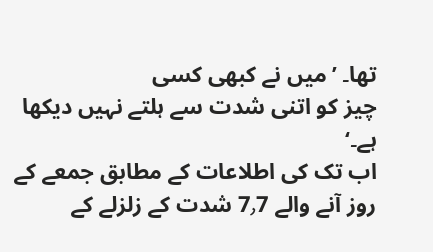تھا۔ ’میں نے کبھی کسی
چیز کو اتنی شدت سے ہلتے نہیں دیکھا ہے۔‘
اب تک کی اطلاعات کے مطابق جمعے کے روز آنے والے 7٫7 شدت کے زلزلے کے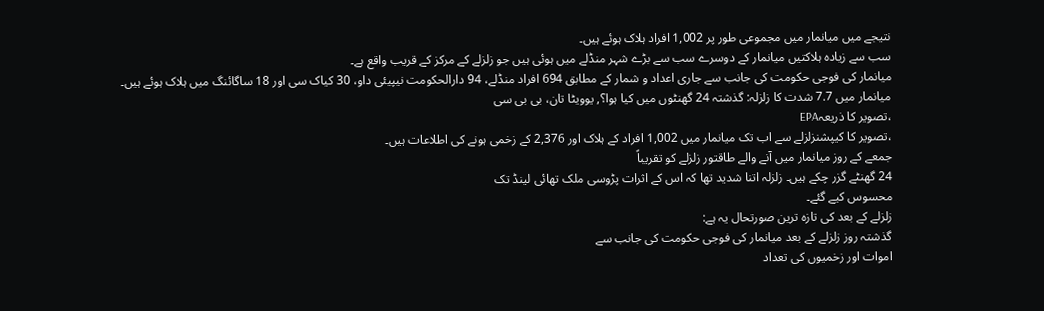نتیجے میں میانمار میں مجموعی طور پر 1,002 افراد ہلاک ہوئے ہیں۔
سب سے زیادہ ہلاکتیں میانمار کے دوسرے سب سے بڑے شہر منڈلے میں ہوئی ہیں جو زلزلے کے مرکز کے قریب واقع ہے۔
میانمار کی فوجی حکومت کی جانب سے جاری اعداد و شمار کے مطابق 694 افراد منڈلے، 94 دارالحکومت نیپیئی داو، 30 کیاک سی اور 18 ساگائنگ میں ہلاک ہوئے ہیں۔
میانمار میں 7.7 شدت کا زلزلہ: گذشتہ 24 گھنٹوں میں کیا ہوا؟, یوویٹا تان، بی بی سی
،تصویر کا ذریعہEPA
،تصویر کا کیپشنزلزلے سے اب تک میانمار میں 1,002 افراد کے ہلاک اور 2,376 کے زخمی ہونے کی اطلاعات ہیں۔
جمعے کے روز میانمار میں آنے والے طاقتور زلزلے کو تقریباً
24 گھنٹے گزر چکے ہیں۔ زلزلہ اتنا شدید تھا کہ اس کے اثرات پڑوسی ملک تھائی لینڈ تک
محسوس کیے گئے۔
زلزلے کے بعد کی تازہ ترین صورتحال یہ ہے:
گذشتہ روز زلزلے کے بعد میانمار کی فوجی حکومت کی جانب سے
اموات اور زخمیوں کی تعداد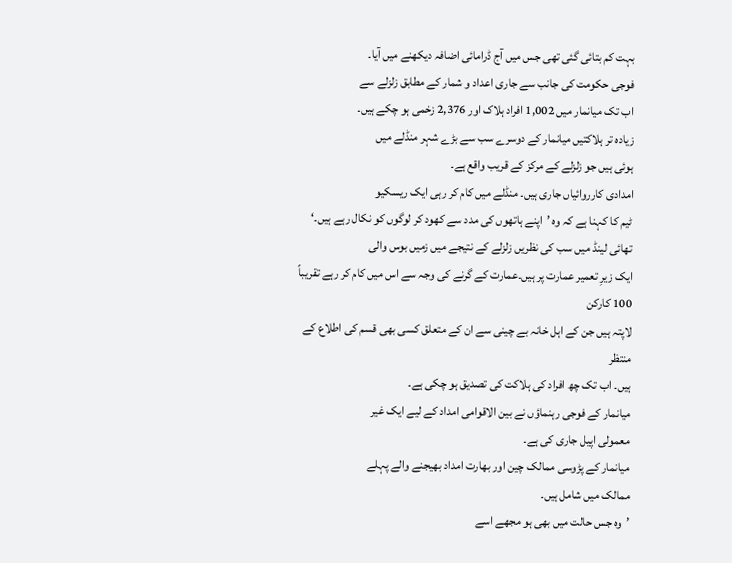بہت کم بتائی گئی تھی جس میں آج ڈرامائی اضافہ دیکھنے میں آیا۔
فوجی حکومت کی جانب سے جاری اعداد و شمار کے مطابق زلزلے سے
اب تک میانمار میں 1,002 افراد ہلاک اور 2,376 زخمی ہو چکے ہیں۔
زیادہ تر ہلاکتیں میانمار کے دوسرے سب سے بڑے شہر منڈلے میں
ہوئی ہیں جو زلزلے کے مرکز کے قریب واقع ہے۔
امدادی کارروائیاں جاری ہیں۔ منڈلے میں کام کر رہی ایک ریسکیو
ٹیم کا کہنا ہے کہ وہ ’اپنے ہاتھوں کی مدد سے کھود کر لوگوں کو نکال رہے ہیں۔‘
تھائی لینڈ میں سب کی نظریں زلزلے کے نتیجے میں زمیں بوس والی
ایک زیرِ تعمیر عمارت پر ہیں۔عمارت کے گرنے کی وجہ سے اس میں کام کر رہے تقریباً 100 کارکن
لاپتہ ہیں جن کے اہل خانہ بے چینی سے ان کے متعلق کسی بھی قسم کی اطلاع کے منتظر
ہیں۔ اب تک چھ افراد کی ہلاکت کی تصدیق ہو چکی ہے۔
میانمار کے فوجی رہنماؤں نے بین الاقوامی امداد کے لیے ایک غیر
معمولی اپیل جاری کی ہے۔
میانمار کے پڑوسی ممالک چین اور بھارت امداد بھیجنے والے پہلے
ممالک میں شامل ہیں۔
’وہ جس حالت میں بھی ہو مجھے اسے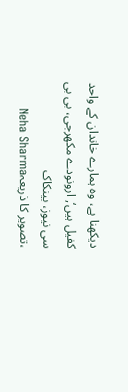دیکھنا ہے، وہ ہمارے خاندان کے واحد کفیل ہیں‘, ارونودے مکھرجی، بی بی سی نیوز، بینکاک
،تصویر کا ذریعہNeha Sharma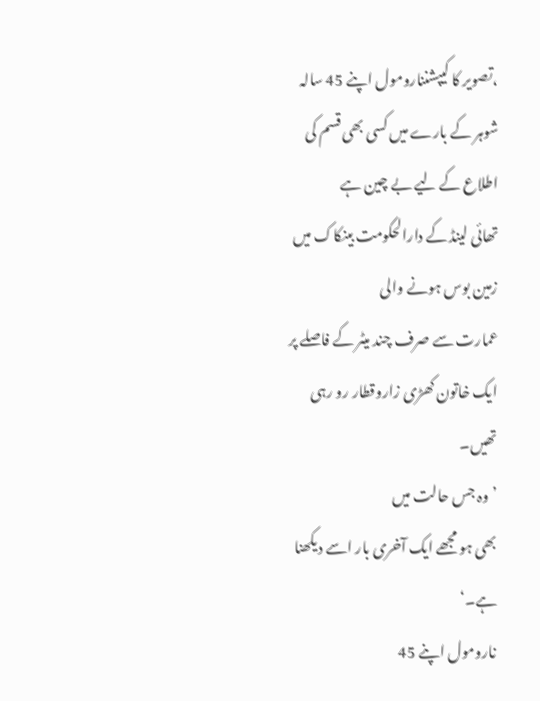،تصویر کا کیپشننارومول اپنے 45 سالہ شوہر کے بارے میں کسی بھی قسم کی اطلاع کے لیے بے چین ہے
تھائی لینڈ کے دارالحکومت بینکاک میں زمین بوس ہونے والی
عمارت سے صرف چند میٹر کے فاصلے پر ایک خاتون کھڑی زاروقطار رو رہی تھیں۔
’وہ جس حالت میں
بھی ہو مجھے ایک آخری بار اسے دیکھنا ہے۔‘
نارومول اپنے 45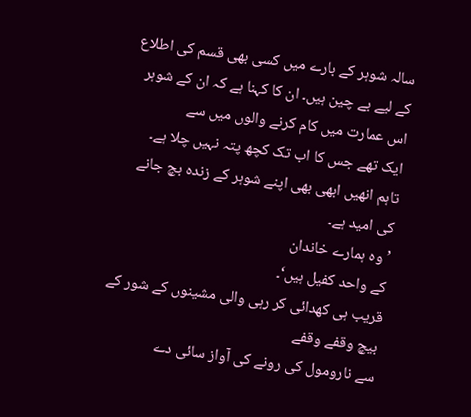سالہ شوہر کے بارے میں کسی بھی قسم کی اطلاع کے لیے بے چین ہیں۔ ان کا کہنا ہے کہ ان کے شوہر اس عمارت میں کام کرنے والوں میں سے
ایک تھے جس کا اب تک کچھ پتہ نہیں چلا ہے۔
تاہم انھیں ابھی بھی اپنے شوہر کے زندہ بچ جانے کی امید ہے۔
’وہ ہمارے خاندان
کے واحد کفیل ہیں‘۔
قریب ہی کھدائی کر رہی والی مشینوں کے شور کے بیچ وقفے وقفے
سے نارومول کی رونے کی آواز سائی دے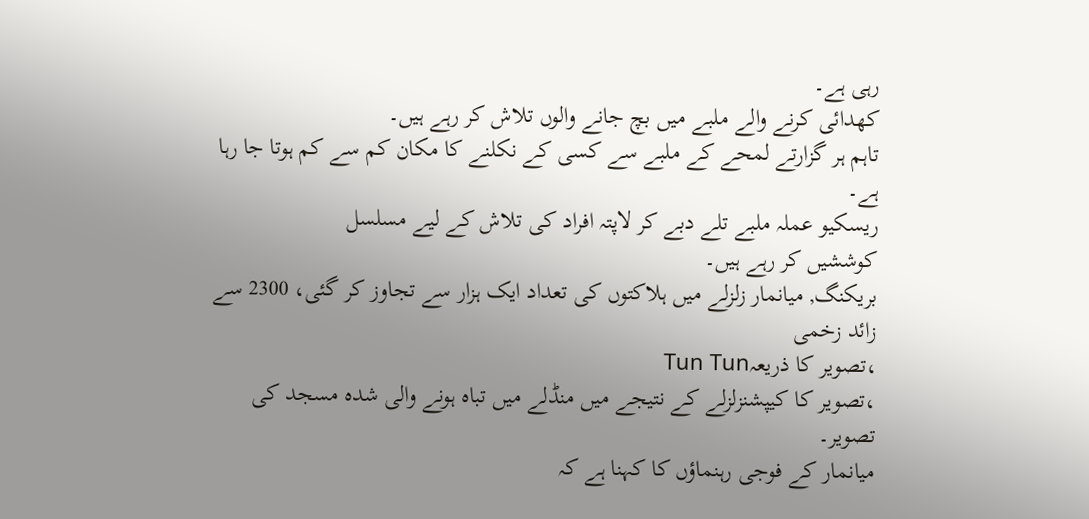رہی ہے۔
کھدائی کرنے والے ملبے میں بچ جانے والوں تلاش کر رہے ہیں۔
تاہم ہر گزارتے لمحے کے ملبے سے کسی کے نکلنے کا مکان کم سے کم ہوتا جا رہا ہے۔
ریسکیو عملہ ملبے تلے دبے کر لاپتہ افراد کی تلاش کے لیے مسلسل
کوششیں کر رہے ہیں۔
بریکنگ, میانمار زلزلے میں ہلاکتوں کی تعداد ایک ہزار سے تجاوز کر گئی، 2300 سے زائد زخمی
،تصویر کا ذریعہTun Tun
،تصویر کا کیپشنزلزلے کے نتیجے میں منڈلے میں تباہ ہونے والی شدہ مسجد کی تصویر۔
میانمار کے فوجی رہنماؤں کا کہنا ہے کہ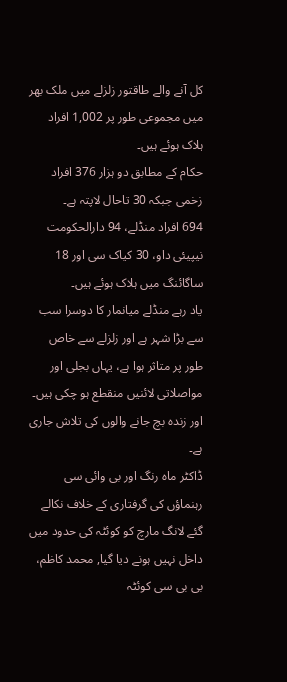کل آنے والے طاقتور زلزلے میں ملک بھر میں مجموعی طور پر 1,002 افراد ہلاک ہوئے ہیں۔
حکام کے مطابق دو ہزار 376 افراد زخمی جبکہ 30 تاحال لاپتہ ہے۔
694 افراد منڈلے، 94 دارالحکومت نیپیئی داو، 30 کیاک سی اور 18 ساگائنگ میں ہلاک ہوئے ہیں۔
یاد رہے منڈلے میانمار کا دوسرا سب سے بڑا شہر ہے اور زلزلے سے خاص طور پر متاثر ہوا ہے، یہاں بجلی اور مواصلاتی لائنیں منقطع ہو چکی ہیں۔ اور زندہ بچ جانے والوں کی تلاش جاری ہے۔
ڈاکٹر ماہ رنگ اور بی وائی سی رہنماؤں کی گرفتاری کے خلاف نکالے گئے لانگ مارچ کو کوئٹہ کی حدود میں داخل نہیں ہونے دیا گیا, محمد کاظم، بی بی سی کوئٹہ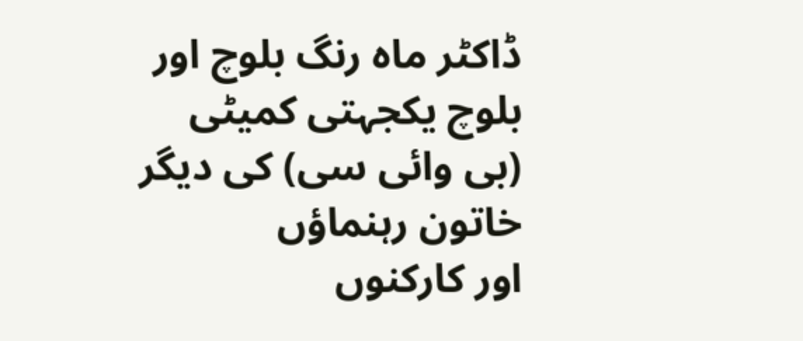ڈاکٹر ماہ رنگ بلوچ اور بلوچ یکجہتی کمیٹی (بی وائی سی) کی دیگر خاتون رہنماؤں
اور کارکنوں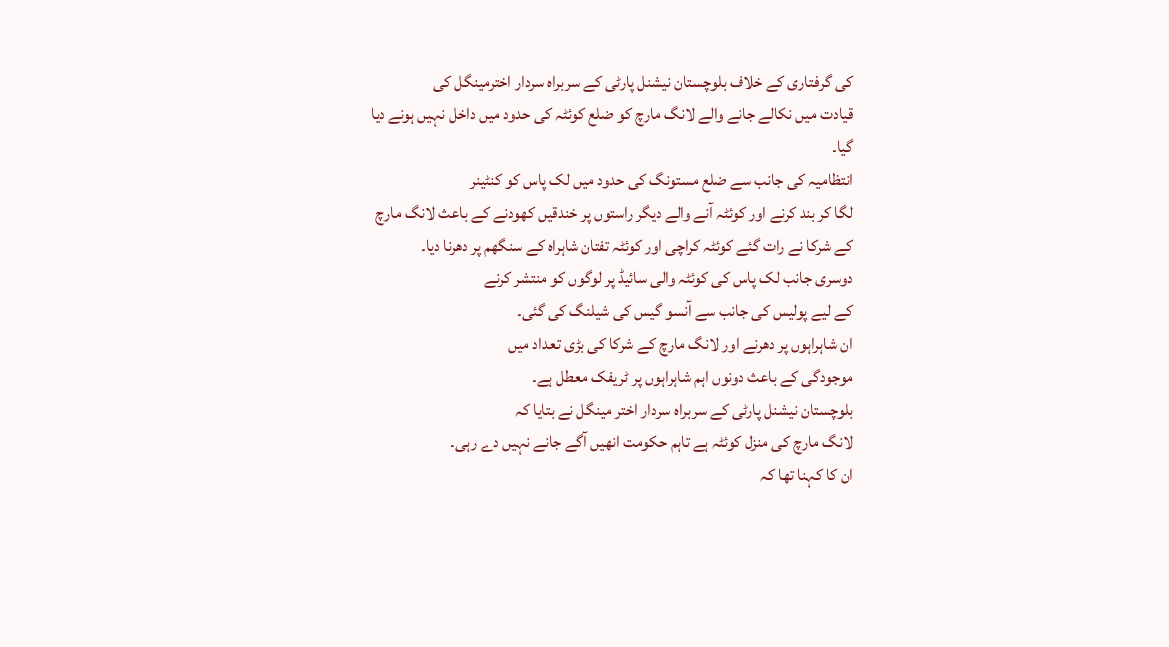کی گرفتاری کے خلاف بلوچستان نیشنل پارٹی کے سربراہ سردار اخترمینگل کی
قیادت میں نکالے جانے والے لانگ مارچ کو ضلع کوئٹہ کی حدود میں داخل نہیں ہونے دیا
گیا۔
انتظامیہ کی جانب سے ضلع مستونگ کی حدود میں لک پاس کو کنٹینر
لگا کر بند کرنے اور کوئٹہ آنے والے دیگر راستوں پر خندقیں کھودنے کے باعث لانگ مارچ
کے شرکا نے رات گئے کوئٹہ کراچی اور کوئٹہ تفتان شاہراہ کے سنگھم پر دھرنا دیا۔
دوسری جانب لک پاس کی کوئٹہ والی سائیڈ پر لوگوں کو منتشر کرنے
کے لیے پولیس کی جانب سے آنسو گیس کی شیلنگ کی گئی۔
ان شاہراہوں پر دھرنے اور لانگ مارچ کے شرکا کی بڑی تعداد میں
موجودگی کے باعث دونوں اہم شاہراہوں پر ٹریفک معطل ہے۔
بلوچستان نیشنل پارٹی کے سربراہ سردار اختر مینگل نے بتایا کہ
لانگ مارچ کی منزل کوئٹہ ہے تاہم حکومت انھیں آگے جانے نہیں دے رہی۔
ان کا کہنا تھا کہ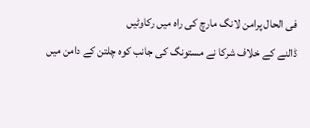فی الحال پرامن لانگ مارچ کی راہ میں رکاوٹیں
ڈالنے کے خلاف شرکا نے مستونگ کی جانب کوہ چلتن کے دامن میں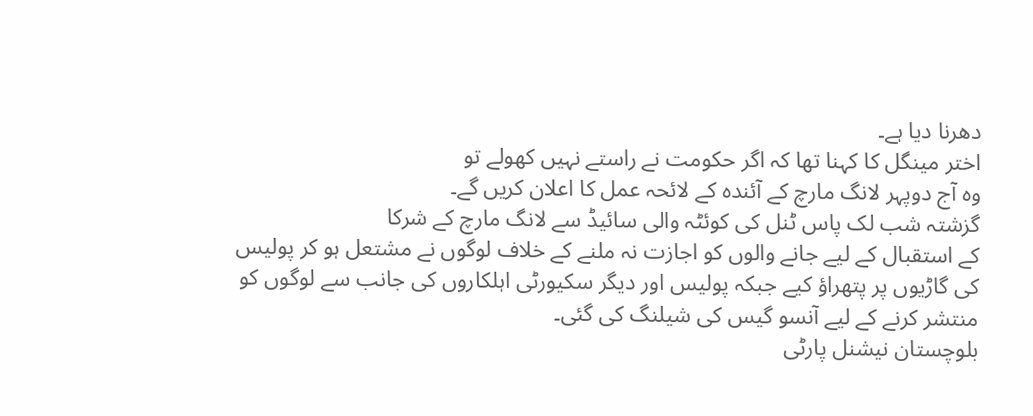دھرنا دیا ہے۔
اختر مینگل کا کہنا تھا کہ اگر حکومت نے راستے نہیں کھولے تو
وہ آج دوپہر لانگ مارچ کے آئندہ کے لائحہ عمل کا اعلان کریں گے۔
گزشتہ شب لک پاس ٹنل کی کوئٹہ والی سائیڈ سے لانگ مارچ کے شرکا
کے استقبال کے لیے جانے والوں کو اجازت نہ ملنے کے خلاف لوگوں نے مشتعل ہو کر پولیس
کی گاڑیوں پر پتھراؤ کیے جبکہ پولیس اور دیگر سکیورٹی اہلکاروں کی جانب سے لوگوں کو
منتشر کرنے کے لیے آنسو گیس کی شیلنگ کی گئی۔
بلوچستان نیشنل پارٹی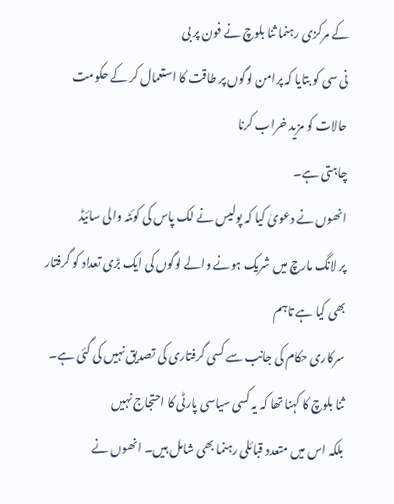کے مرکزی رہنما ثنا بلوچ نے فون پر بی
نی سی کو بتایا کہ پرامن لوگوں پر طاقت کا استعمال کر کے حکومت حالات کو مزید خراب کرنا
چاہتی ہے۔
انھوں نے دعویٰ کیا کہ پولیس نے لک پاس کی کوئٹہ والی سائیڈ
پر لانگ مارچ میں شریک ہونے والے لوگوں کی ایک بڑی تعداد کو گرفتار بھی کیا ہے تاہم
سرکاری حکام کی جانب سے کسی گرفتاری کی تصدیق نہیں کی گئی ہے۔
ثنا بلوچ کا کہنا تھا کہ یہ کسی سیاسی پارٹی کا احتجاج نہیں
بلکہ اس میں متعدد قبائلی رہنما بھی شامل ہیں۔ انھوں نے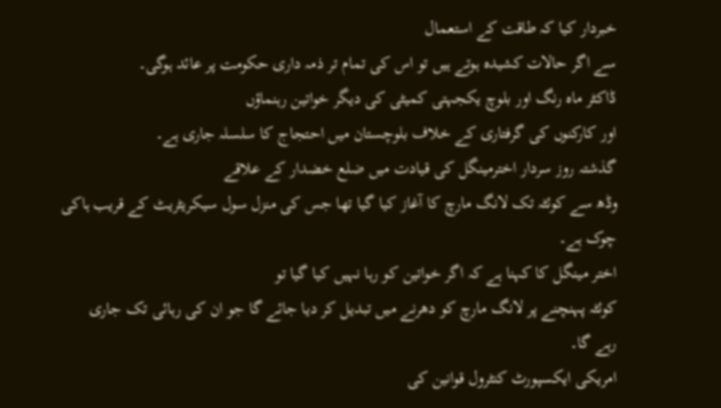خبردار کیا کہ طاقت کے استعمال
سے اگر حالات کشیدہ ہوتے ہیں تو اس کی تمام تر ذمہ داری حکومت پر عائد ہوگی۔
ڈاکٹر ماہ رنگ اور بلوچ یکجہتی کمیٹی کی دیگر خواتین رہنماؤں
اور کارکنوں کی گرفتاری کے خلاف بلوچستان میں احتجاج کا سلسلہ جاری ہے۔
گذشتہ روز سردار اخترمینگل کی قیادت میں ضلع خضدار کے علاقے
وڈھ سے کوئٹہ تک لانگ مارچ کا آغاز کیا گیا تھا جس کی منزل سول سیکریٹریٹ کے قریب ہاکی
چوک ہے۔
اختر مینگل کا کہنا ہے کہ اگر خواتین کو رہا نہیں کیا گیا تو
کوئٹہ پہنچنے پر لانگ مارچ کو دھرنے میں تبدیل کر دیا جائے گا جو ان کی رہائی تک جاری
رہے گا۔
امریکی ایکسپورٹ کنٹرول قوانین کی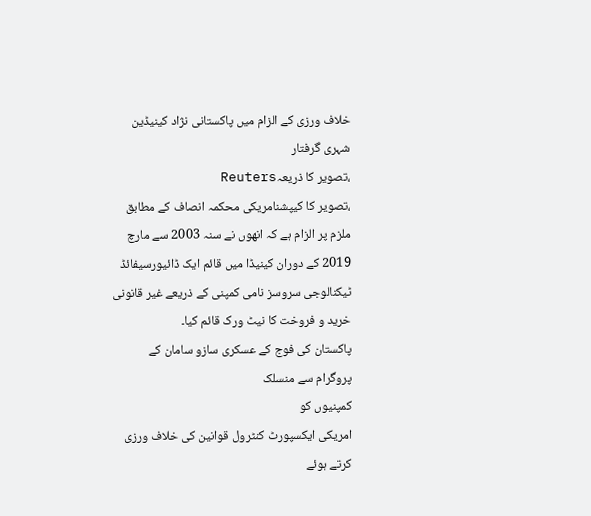خلاف ورزی کے الزام میں پاکستانی نژاد کینیڈین شہری گرفتار
،تصویر کا ذریعہReuters
،تصویر کا کیپشنامریکی محکمہ انصاف کے مطابق ملزم پر الزام ہے کہ انھوں نے سنہ 2003 سے مارچ 2019 کے دوران کینیڈا میں قائم ایک ڈائیورسیفائڈ ٹیکنالوجی سروسز نامی کمپنی کے ذریعے غیر قانونی خرید و فروخت کا نیٹ ورک قائم کیا۔
پاکستان کی فوج کے عسکری سازو سامان کے پروگرام سے منسلک
کمپنیوں کو
امریکی ایکسپورٹ کنٹرول قوانین کی خلاف ورزی کرتے ہوئے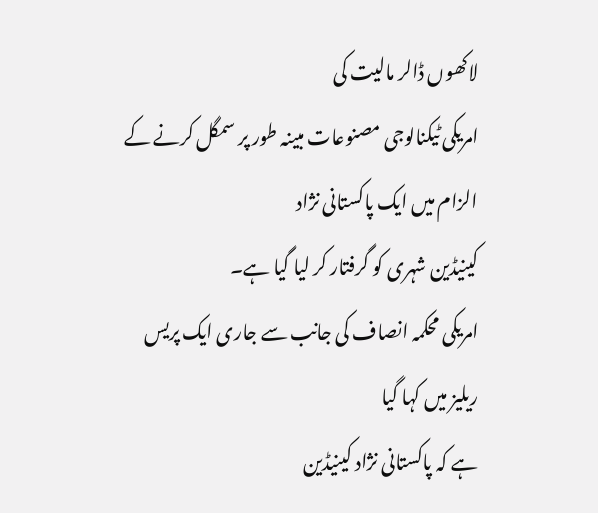لاکھوں ڈالر مالیت کی
امریکی ٹیکنالوجی مصنوعات مبینہ طور پر سمگل کرنے کے الزام میں ایک پاکستانی نژاد
کینیڈین شہری کو گرفتار کر لیا گیا ہے۔
امریکی محکمہ انصاف کی جانب سے جاری ایک پریس ریلیز میں کہا گیا
ہے کہ پاکستانی نژاد کینیڈین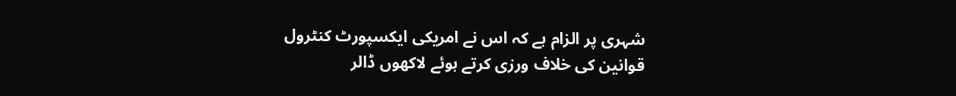شہری پر الزام ہے کہ اس نے امریکی ایکسپورٹ کنٹرول
قوانین کی خلاف ورزی کرتے ہوئے لاکھوں ڈالر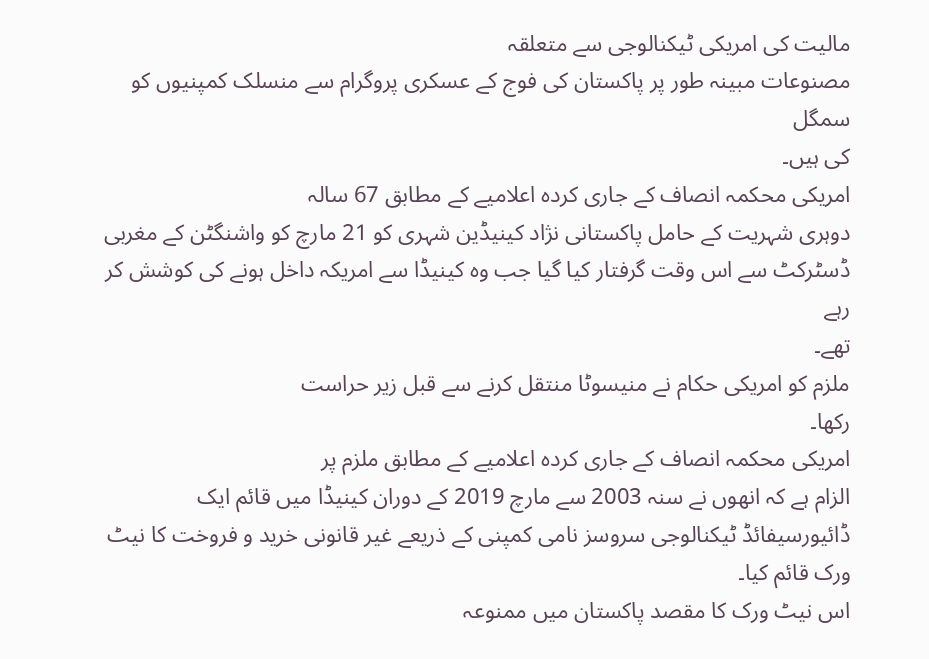مالیت کی امریکی ٹیکنالوجی سے متعلقہ
مصنوعات مبینہ طور پر پاکستان کی فوج کے عسکری پروگرام سے منسلک کمپنیوں کو سمگل
کی ہیں۔
امریکی محکمہ انصاف کے جاری کردہ اعلامیے کے مطابق 67 سالہ
دوہری شہریت کے حامل پاکستانی نژاد کینیڈین شہری کو 21 مارچ کو واشنگٹن کے مغربی
ڈسٹرکٹ سے اس وقت گرفتار کیا گیا جب وہ کینیڈا سے امریکہ داخل ہونے کی کوشش کر رہے
تھے۔
ملزم کو امریکی حکام نے منیسوٹا منتقل کرنے سے قبل زیر حراست
رکھا۔
امریکی محکمہ انصاف کے جاری کردہ اعلامیے کے مطابق ملزم پر
الزام ہے کہ انھوں نے سنہ 2003 سے مارچ 2019 کے دوران کینیڈا میں قائم ایک
ڈائیورسیفائڈ ٹیکنالوجی سروسز نامی کمپنی کے ذریعے غیر قانونی خرید و فروخت کا نیٹ
ورک قائم کیا۔
اس نیٹ ورک کا مقصد پاکستان میں ممنوعہ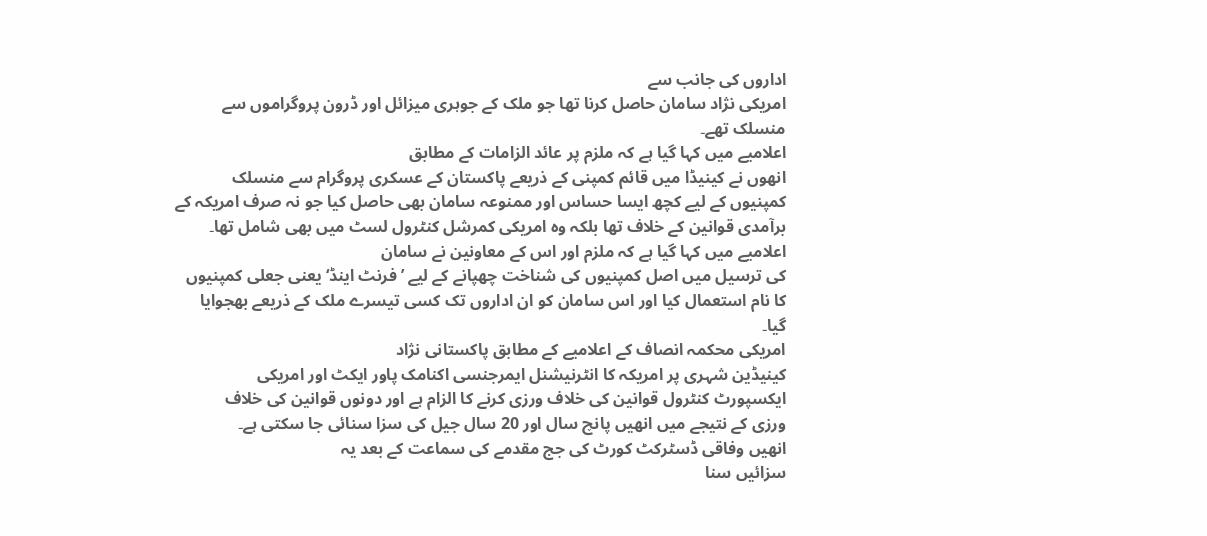اداروں کی جانب سے
امریکی نژاد سامان حاصل کرنا تھا جو ملک کے جوہری میزائل اور ڈرون پروگراموں سے
منسلک تھے۔
اعلامیے میں کہا گیا ہے کہ ملزم پر عائد الزامات کے مطابق
انھوں نے کینیڈا میں قائم کمپنی کے ذریعے پاکستان کے عسکری پروگرام سے منسلک
کمپنیوں کے لیے کچھ ایسا حساس اور ممنوعہ سامان بھی حاصل کیا جو نہ صرف امریکہ کے
برآمدی قوانین کے خلاف تھا بلکہ وہ امریکی کمرشل کنٹرول لسٹ میں بھی شامل تھا۔
اعلامیے میں کہا گیا ہے کہ ملزم اور اس کے معاونین نے سامان
کی ترسیل میں اصل کمپنیوں کی شناخت چھپانے کے لیے ’فرنٹ اینڈ‘ یعنی جعلی کمپنیوں
کا نام استعمال کیا اور اس سامان کو ان اداروں تک کسی تیسرے ملک کے ذریعے بھجوایا
گیا۔
امریکی محکمہ انصاف کے اعلامیے کے مطابق پاکستانی نژاد
کینیڈین شہری پر امریکہ کا انٹرنیشنل ایمرجنسی اکنامک پاور ایکٹ اور امریکی
ایکسپورٹ کنٹرول قوانین کی خلاف ورزی کرنے کا الزام ہے اور دونوں قوانین کی خلاف
ورزی کے نتیجے میں انھیں پانچ سال اور 20 سال جیل کی سزا سنائی جا سکتی ہے۔
انھیں وفاقی ڈسٹرکٹ کورٹ کی جج مقدمے کی سماعت کے بعد یہ
سزائیں سنا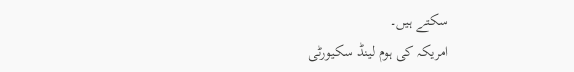سکتے ہیں۔
امریکہ کی ہوم لینڈ سکیورٹی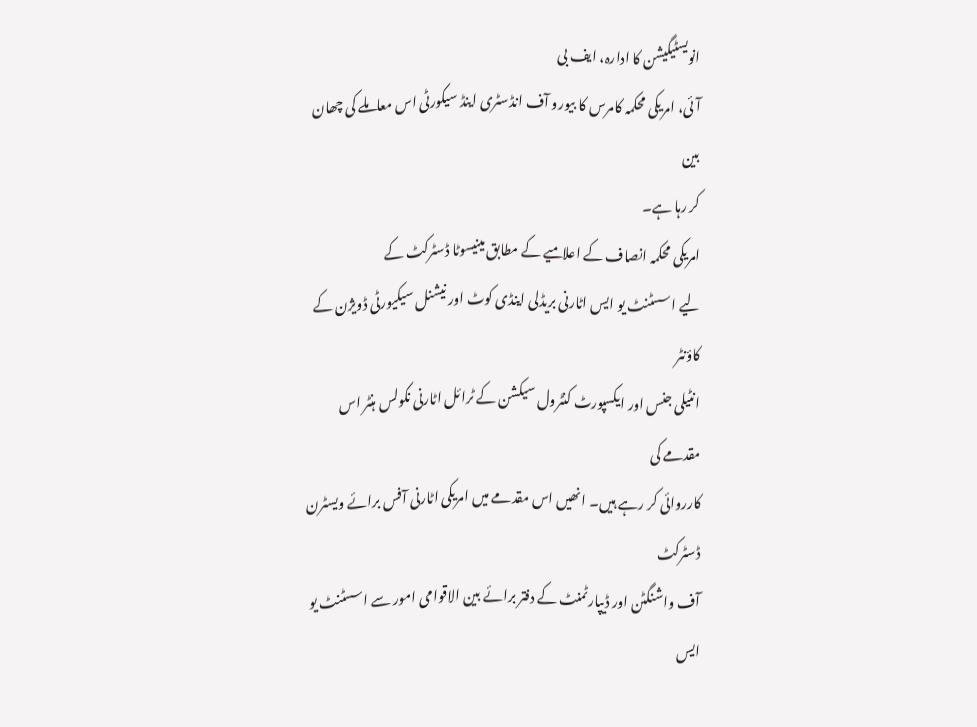انویسٹیگیشن کا ادارہ، ایف بی
آئی، امریکی محکمہ کامرس کا بیورو آف انڈسٹری اینڈ سیکورٹی اس معاملے کی چھان بین
کر رہا ہے۔
امریکی محکمہ انصاف کے اعلامیے کے مطابق مینیسوٹا ڈسٹرکٹ کے
لیے اسسٹنٹ یو ایس اٹارنی بریڈلی اینڈی کوٹ اور نیشنل سیکیورٹی ڈویژن کے کاؤنٹر
انٹیلی جنس اور ایکسپورٹ کنٹرول سیکشن کے ٹرائل اٹارنی نکولس ہنٹر اس مقدمے کی
کارروائی کر رہے ہیں۔ انھیں اس مقدمے میں امریکی اٹارنی آفس برائے ویسٹرن ڈسٹرکٹ
آف واشنگٹن اور ڈیپارٹمنٹ کے دفتر برائے بین الاقوامی امور سے اسسٹنٹ یو ایس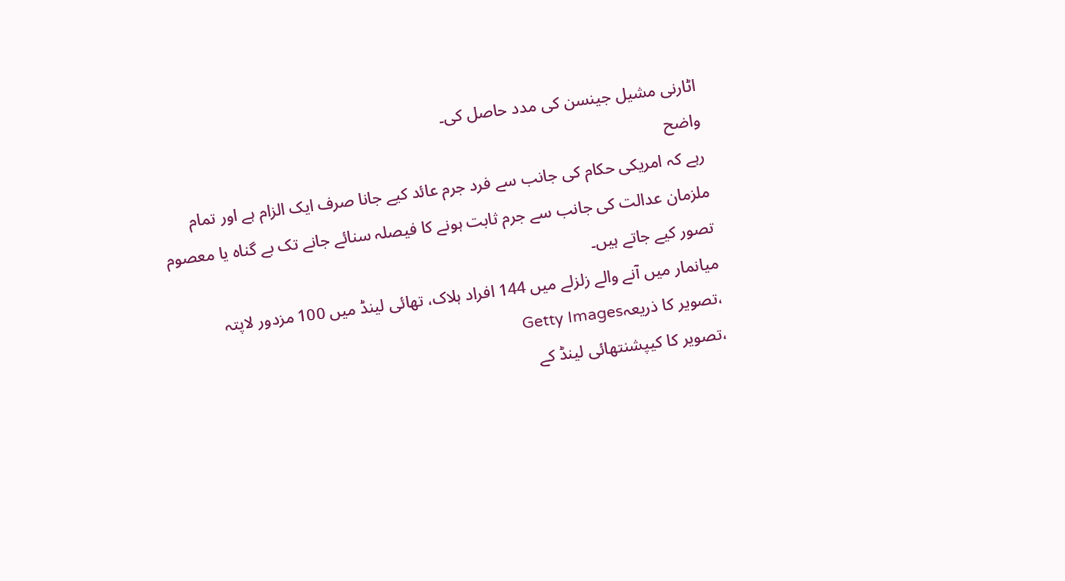اٹارنی مشیل جینسن کی مدد حاصل کی۔
واضح
رہے کہ امریکی حکام کی جانب سے فرد جرم عائد کیے جانا صرف ایک الزام ہے اور تمام
ملزمان عدالت کی جانب سے جرم ثابت ہونے کا فیصلہ سنائے جانے تک بے گناہ یا معصوم
تصور کیے جاتے ہیں۔
میانمار میں آنے والے زلزلے میں 144 افراد ہلاک، تھائی لینڈ میں 100 مزدور لاپتہ
،تصویر کا ذریعہGetty Images
،تصویر کا کیپشنتھائی لینڈ کے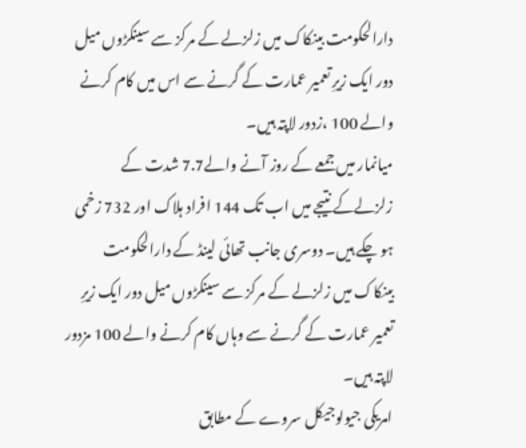دارالحکومت بینکاک میں زلزلے کے مرکز سے سینکڑوں میل دور ایک زیرِ تعمیر عمارت کے گرنے سے اس میں کام کرنے والے 100 ،زدور لاپتہ ہیں۔
میانمار میں جمعے کے روز آنے والے7.7 شدت کے زلزلےکے نتیجے میں اب تک 144 افراد ہلاک اور 732 زخمی ہو چکے ہیں۔ دوسری جانب تھائی لینڈ کے دارالحکومت بینکاک میں زلزلے کے مرکز سے سینکڑوں میل دور ایک زیرِ تعمیر عمارت کے گرنے سے وہاں کام کرنے والے 100 مزدور لاپتہ ہیں۔
امریکی جیولوجیکل سروے کے مطابق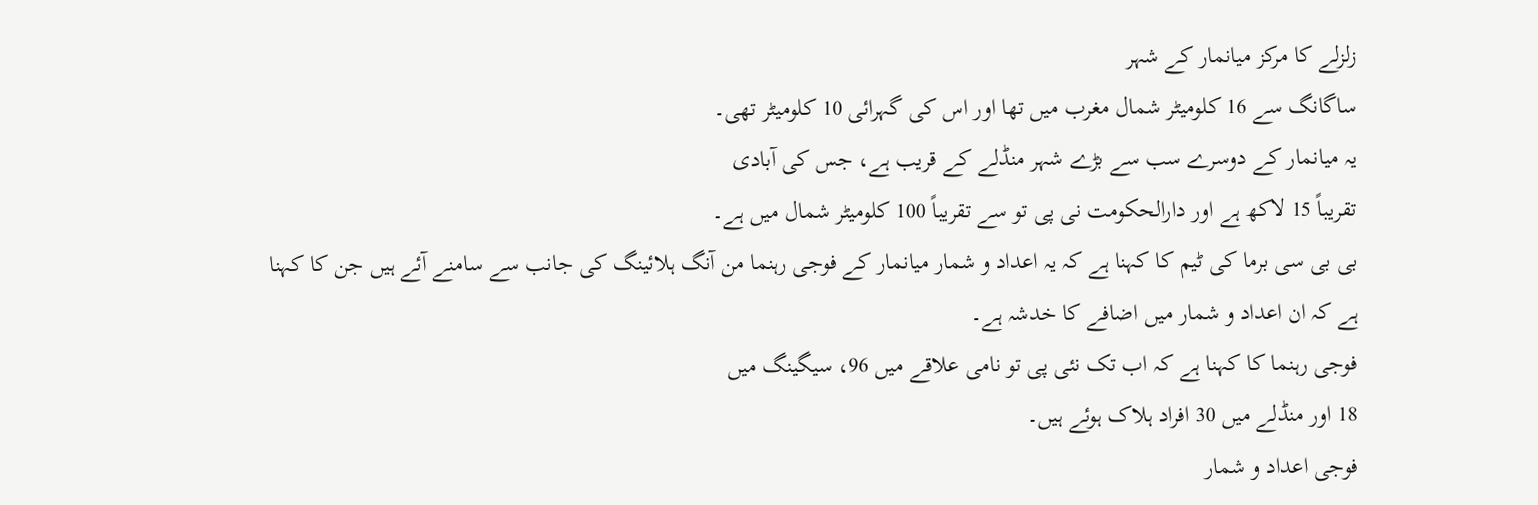زلزلے کا مرکز میانمار کے شہر
ساگانگ سے 16 کلومیٹر شمال مغرب میں تھا اور اس کی گہرائی 10 کلومیٹر تھی۔
یہ میانمار کے دوسرے سب سے بڑے شہر منڈلے کے قریب ہے، جس کی آبادی
تقریباً 15 لاکھ ہے اور دارالحکومت نی پی تو سے تقریباً 100 کلومیٹر شمال میں ہے۔
بی بی سی برما کی ٹیم کا کہنا ہے کہ یہ اعداد و شمار میانمار کے فوجی رہنما من آنگ ہلائینگ کی جانب سے سامنے آئے ہیں جن کا کہنا ہے کہ ان اعداد و شمار میں اضافے کا خدشہ ہے۔
فوجی رہنما کا کہنا ہے کہ اب تک نئی پی تو نامی علاقے میں 96، سیگینگ میں
18 اور منڈلے میں 30 افراد ہلاک ہوئے ہیں۔
فوجی اعداد و شمار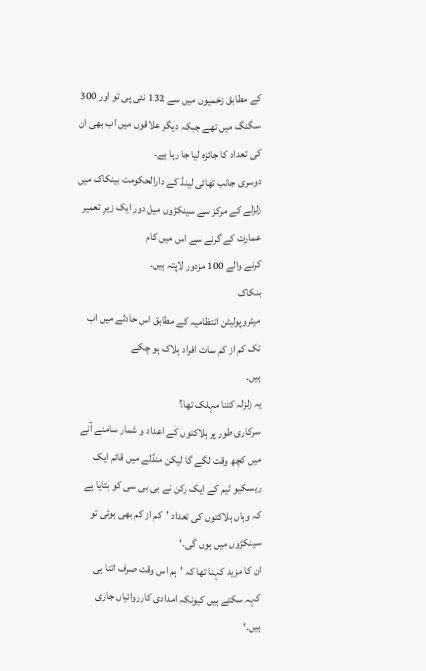کے مطابق زخمیوں میں سے 132 نئی پی تو اور 300 سگنگ میں تھے جبکہ دیگر علاقوں میں اب بھی ان کی تعداد کا جائزہ لیا جا رہا ہے۔
دوسری جانب تھائی لینڈ کے دارالحکومت بینکاک میں
زلزلے کے مرکز سے سینکڑوں میل دور ایک زیرِ تعمیر عمارت کے گرنے سے اس میں کام
کرنے والے 100 مزدور لاپتہ ہیں۔
بنکاک
میٹروپولیٹن انتظامیہ کے مطابق اس حادثے میں اب تک کم از کم سات افراد ہلاک ہو چکے
ہیں۔
یہ زلزلہ کتنا مہلک تھا؟
سرکاری طور پر ہلاکتوں کے اعداد و شمار سامنے آنے میں کچھ وقت لگے گا لیکن منڈلے میں قائم ایک ریسکیو ٹیم کے ایک رکن نے بی بی سی کو بتایا ہے کہ وہاں ہلاکتوں کی تعداد ’کم از کم بھی ہوئی تو سینکڑوں میں ہوں گی۔‘
ان کا مزید کہنا تھا کہ ’ہم اس وقت صرف اتنا ہی کہہ سکتے ہیں کیونکہ امدادی کارروائیاں جاری ہیں۔‘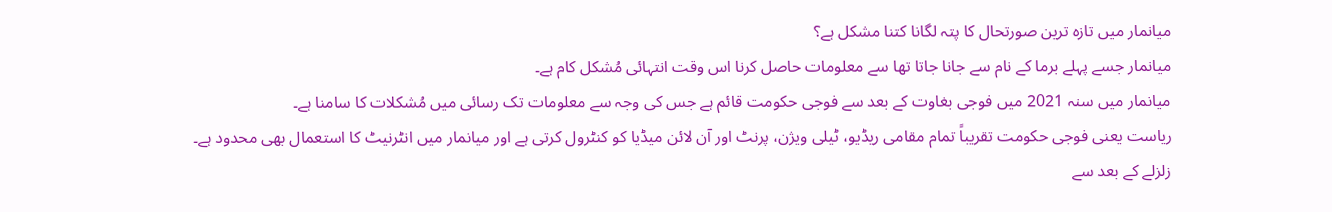میانمار میں تازہ ترین صورتحال کا پتہ لگانا کتنا مشکل ہے؟
میانمار جسے پہلے برما کے نام سے جانا جاتا تھا سے معلومات حاصل کرنا اس وقت انتہائی مُشکل کام ہے۔
میانمار میں سنہ 2021 میں فوجی بغاوت کے بعد سے فوجی حکومت قائم ہے جس کی وجہ سے معلومات تک رسائی میں مُشکلات کا سامنا ہے۔
ریاست یعنی فوجی حکومت تقریباً تمام مقامی ریڈیو، ٹیلی ویژن، پرنٹ اور آن لائن میڈیا کو کنٹرول کرتی ہے اور میانمار میں انٹرنیٹ کا استعمال بھی محدود ہے۔
زلزلے کے بعد سے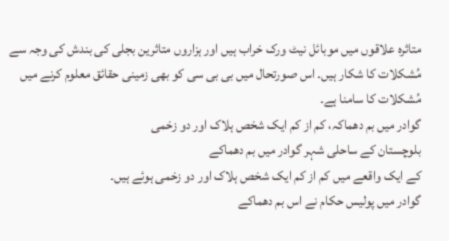متاثرہ علاقوں میں موبائل نیٹ ورک خراب ہیں اور ہزاروں متاثرین بجلی کی بندش کی وجہ سے مُشکلات کا شکار ہیں۔ اس صورتحال میں بی بی سی کو بھی زمینی حقائق معلوم کرنے میں مُشکلات کا سامنا ہے۔
گوادر میں بم دھماکہ، کم از کم ایک شخص ہلاک اور دو زخمی
بلوچستان کے ساحلی شہر گوادر میں بم دھماکے
کے ایک واقعے میں کم از کم ایک شخص ہلاک اور دو زخمی ہوئے ہیں۔
گوادر میں پولیس حکام نے اس بم دھماکے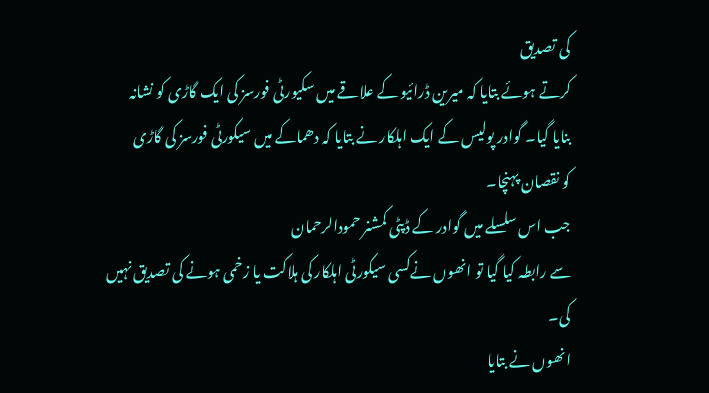کی تصدیق
کرتے ہوئے بتایا کہ میرین ڈرائیو کے علاقے میں سکیورٹی فورسز کی ایک گاڑی کو نشانہ
بنایا گیا۔ گوادر پولیس کے ایک اہلکار نے بتایا کہ دھماکے میں سیکورٹی فورسز کی گاڑی
کو نقصان پہنچا۔
جب اس سلسلے میں گوادر کے ڈپٹی کمشنر حمودالرحمان
سے رابطہ کیا گیا تو انھوں نےکسی سیکورٹی اہلکار کی ہلاکت یا زخمی ہونے کی تصدیق نہیں
کی۔
انھوں نے بتایا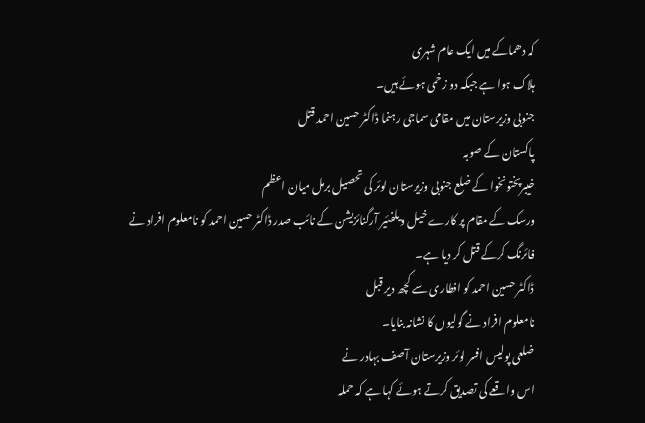کہ دھماکے میں ایک عام شہری
ہلاک ہوا ہے جبکہ دو زخمی ہوئے ہیں۔
جنوبی وزیرستان میں مقامی سماجی رہنما ڈاکٹر حسین احمد قتل
پاکستان کے صوبہ
خیبرپختونخوا کے ضلع جنوبی وزیرستان لوئر کی تحصیل برمل میان اعظم
ورسک کے مقام پر کارے خیل ویلفئیر آرگنائزیشن کے نائب صدر ڈاکٹر حسین احمد کو نامعلوم افراد نے فائرنگ کرکے قتل کر دیا ہے۔
ڈاکٹر حسین احمد کو افطاری سے کچھ دیر قبل
نامعلوم افراد نے گولیوں کا نشانہ بنایا۔
ضلعی پولیس افسر لوئر وزیرستان آصف بہادر نے
اس واقعے کی تصدیق کرتے ہوئے کہا ہے کہ حملہ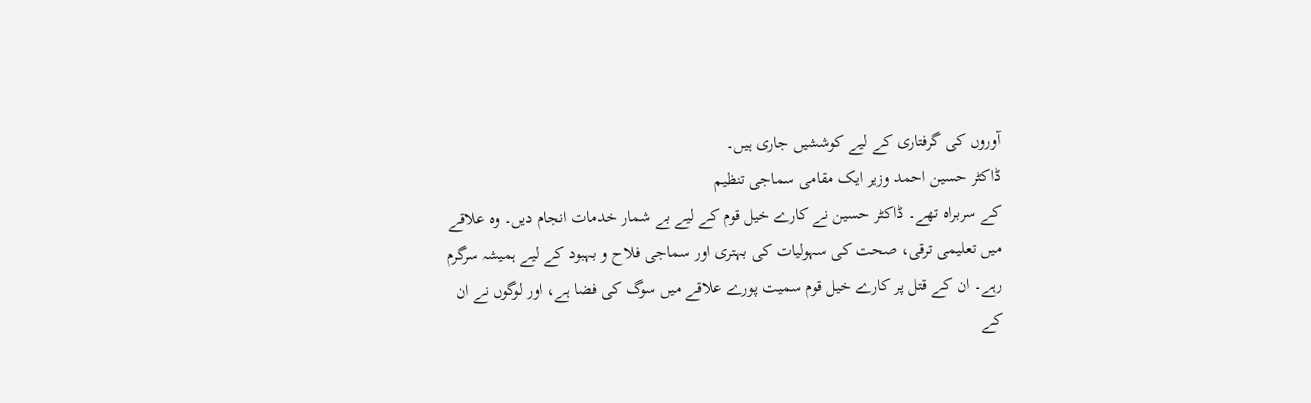آوروں کی گرفتاری کے لیے کوششیں جاری ہیں۔
ڈاکٹر حسین احمد وزیر ایک مقامی سماجی تنظیم
کے سربراہ تھے۔ ڈاکٹر حسین نے کارے خیل قوم کے لیے بے شمار خدمات انجام دیں۔ وہ علاقے
میں تعلیمی ترقی، صحت کی سہولیات کی بہتری اور سماجی فلاح و بہبود کے لیے ہمیشہ سرگرم
رہے۔ ان کے قتل پر کارے خیل قوم سمیت پورے علاقے میں سوگ کی فضا ہے، اور لوگوں نے ان
کے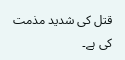قتل کی شدید مذمت کی ہے۔